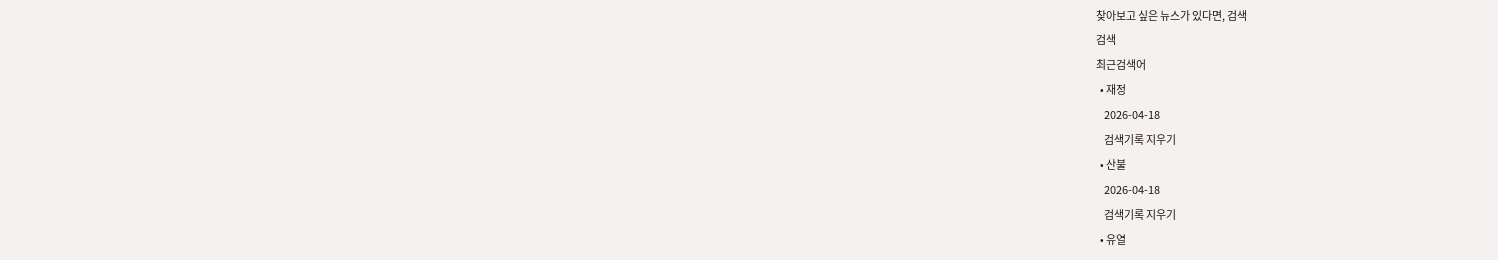찾아보고 싶은 뉴스가 있다면, 검색
검색
최근검색어
  • 재정
    2026-04-18
    검색기록 지우기
  • 산불
    2026-04-18
    검색기록 지우기
  • 유열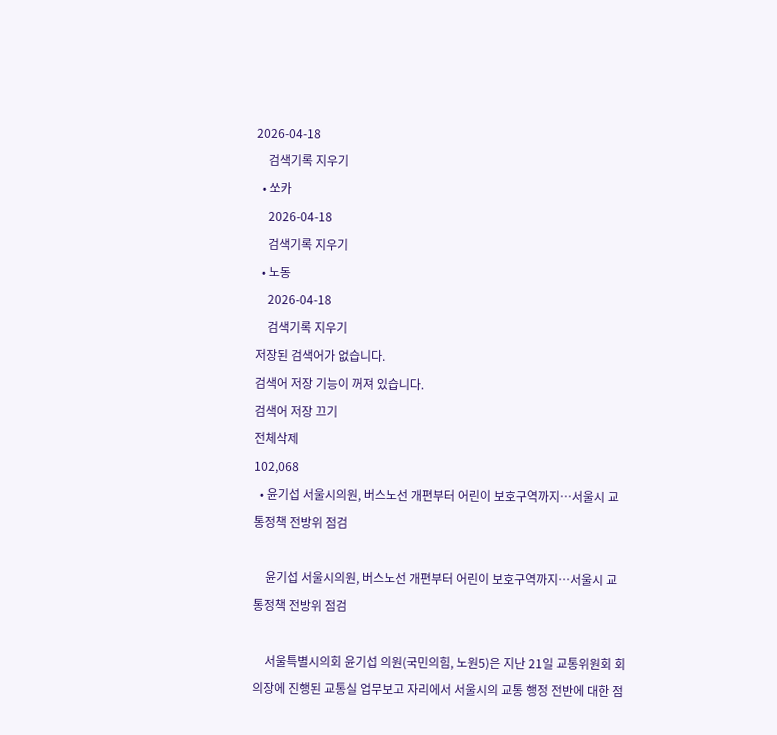2026-04-18
    검색기록 지우기
  • 쏘카
    2026-04-18
    검색기록 지우기
  • 노동
    2026-04-18
    검색기록 지우기
저장된 검색어가 없습니다.
검색어 저장 기능이 꺼져 있습니다.
검색어 저장 끄기
전체삭제
102,068
  • 윤기섭 서울시의원, 버스노선 개편부터 어린이 보호구역까지…서울시 교통정책 전방위 점검

    윤기섭 서울시의원, 버스노선 개편부터 어린이 보호구역까지…서울시 교통정책 전방위 점검

    서울특별시의회 윤기섭 의원(국민의힘, 노원5)은 지난 21일 교통위원회 회의장에 진행된 교통실 업무보고 자리에서 서울시의 교통 행정 전반에 대한 점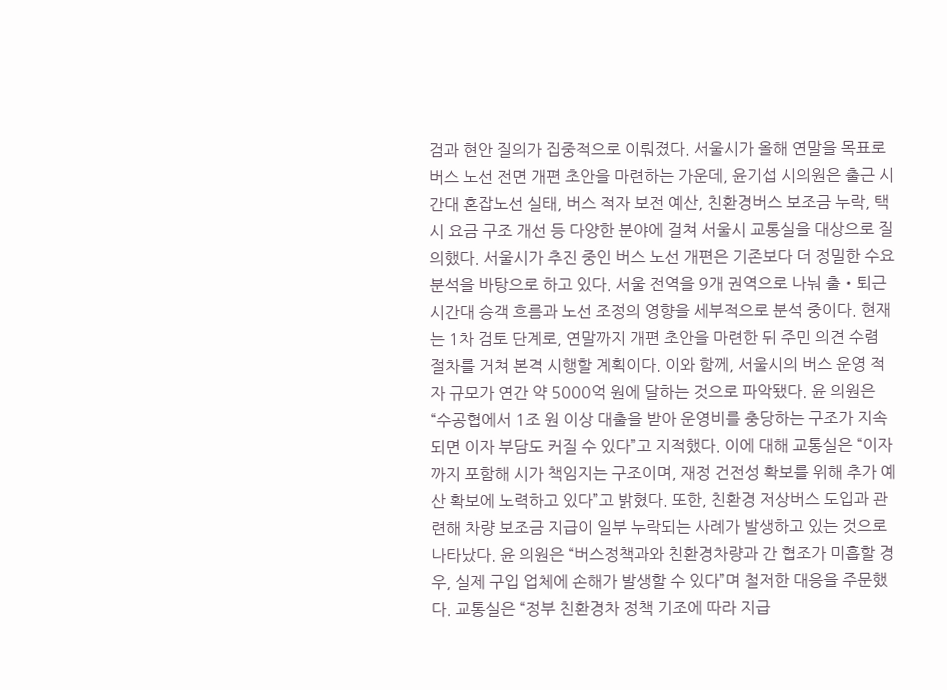검과 현안 질의가 집중적으로 이뤄졌다. 서울시가 올해 연말을 목표로 버스 노선 전면 개편 초안을 마련하는 가운데, 윤기섭 시의원은 출근 시간대 혼잡노선 실태, 버스 적자 보전 예산, 친환경버스 보조금 누락, 택시 요금 구조 개선 등 다양한 분야에 걸쳐 서울시 교통실을 대상으로 질의했다. 서울시가 추진 중인 버스 노선 개편은 기존보다 더 정밀한 수요 분석을 바탕으로 하고 있다. 서울 전역을 9개 권역으로 나눠 출‧퇴근 시간대 승객 흐름과 노선 조정의 영향을 세부적으로 분석 중이다. 현재는 1차 검토 단계로, 연말까지 개편 초안을 마련한 뒤 주민 의견 수렴 절차를 거쳐 본격 시행할 계획이다. 이와 함께, 서울시의 버스 운영 적자 규모가 연간 약 5000억 원에 달하는 것으로 파악됐다. 윤 의원은 “수공협에서 1조 원 이상 대출을 받아 운영비를 충당하는 구조가 지속되면 이자 부담도 커질 수 있다”고 지적했다. 이에 대해 교통실은 “이자까지 포함해 시가 책임지는 구조이며, 재정 건전성 확보를 위해 추가 예산 확보에 노력하고 있다”고 밝혔다. 또한, 친환경 저상버스 도입과 관련해 차량 보조금 지급이 일부 누락되는 사례가 발생하고 있는 것으로 나타났다. 윤 의원은 “버스정책과와 친환경차량과 간 협조가 미흡할 경우, 실제 구입 업체에 손해가 발생할 수 있다”며 철저한 대응을 주문했다. 교통실은 “정부 친환경차 정책 기조에 따라 지급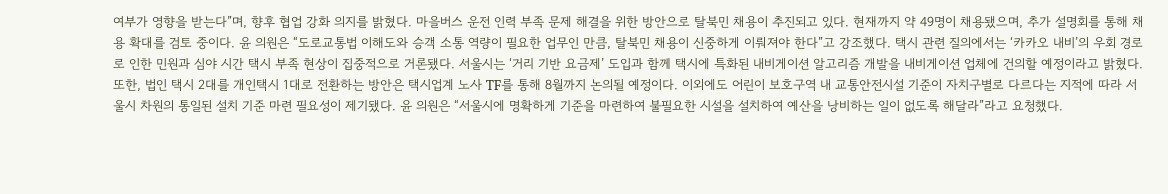여부가 영향을 받는다”며, 향후 협업 강화 의지를 밝혔다. 마을버스 운전 인력 부족 문제 해결을 위한 방안으로 탈북민 채용이 추진되고 있다. 현재까지 약 49명이 채용됐으며, 추가 설명회를 통해 채용 확대를 검토 중이다. 윤 의원은 “도로교통법 이해도와 승객 소통 역량이 필요한 업무인 만큼, 탈북민 채용이 신중하게 이뤄져야 한다”고 강조했다. 택시 관련 질의에서는 ‘카카오 내비’의 우회 경로로 인한 민원과 심야 시간 택시 부족 현상이 집중적으로 거론됐다. 서울시는 ‘거리 기반 요금제’ 도입과 함께 택시에 특화된 내비게이션 알고리즘 개발을 내비게이션 업체에 건의할 예정이라고 밝혔다. 또한, 법인 택시 2대를 개인택시 1대로 전환하는 방안은 택시업계 노사 TF를 통해 8월까지 논의될 예정이다. 이외에도 어린이 보호구역 내 교통안전시설 기준이 자치구별로 다르다는 지적에 따라 서울시 차원의 통일된 설치 기준 마련 필요성이 제기됐다. 윤 의원은 “서울시에 명확하게 기준을 마련하여 불필요한 시설을 설치하여 예산을 낭비하는 일이 없도록 해달라”라고 요청했다.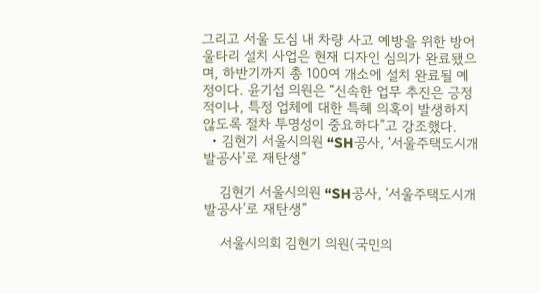그리고 서울 도심 내 차량 사고 예방을 위한 방어 울타리 설치 사업은 현재 디자인 심의가 완료됐으며, 하반기까지 총 100여 개소에 설치 완료될 예정이다. 윤기섭 의원은 “신속한 업무 추진은 긍정적이나, 특정 업체에 대한 특혜 의혹이 발생하지 않도록 절차 투명성이 중요하다”고 강조했다.
  • 김현기 서울시의원 “SH공사, ‘서울주택도시개발공사’로 재탄생”

    김현기 서울시의원 “SH공사, ‘서울주택도시개발공사’로 재탄생”

    서울시의회 김현기 의원(국민의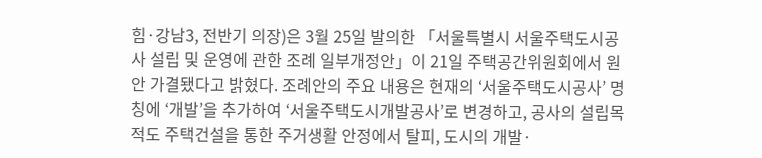힘·강남3, 전반기 의장)은 3월 25일 발의한 「서울특별시 서울주택도시공사 설립 및 운영에 관한 조례 일부개정안」이 21일 주택공간위원회에서 원안 가결됐다고 밝혔다. 조례안의 주요 내용은 현재의 ‘서울주택도시공사’ 명칭에 ‘개발’을 추가하여 ‘서울주택도시개발공사’로 변경하고, 공사의 설립목적도 주택건설을 통한 주거생활 안정에서 탈피, 도시의 개발·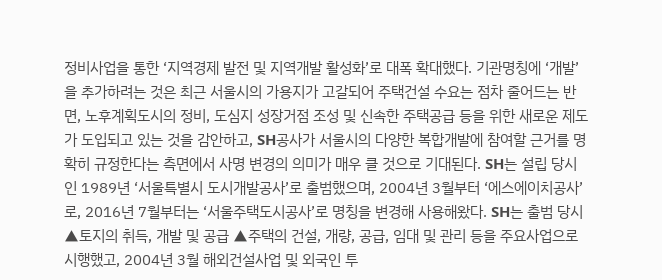정비사업을 통한 ‘지역경제 발전 및 지역개발 활성화’로 대폭 확대했다. 기관명칭에 ‘개발’을 추가하려는 것은 최근 서울시의 가용지가 고갈되어 주택건설 수요는 점차 줄어드는 반면, 노후계획도시의 정비, 도심지 성장거점 조성 및 신속한 주택공급 등을 위한 새로운 제도가 도입되고 있는 것을 감안하고, SH공사가 서울시의 다양한 복합개발에 참여할 근거를 명확히 규정한다는 측면에서 사명 변경의 의미가 매우 클 것으로 기대된다. SH는 설립 당시인 1989년 ‘서울특별시 도시개발공사’로 출범했으며, 2004년 3월부터 ‘에스에이치공사’로, 2016년 7월부터는 ‘서울주택도시공사’로 명칭을 변경해 사용해왔다. SH는 출범 당시 ▲토지의 취득, 개발 및 공급 ▲주택의 건설, 개량, 공급, 임대 및 관리 등을 주요사업으로 시행했고, 2004년 3월 해외건설사업 및 외국인 투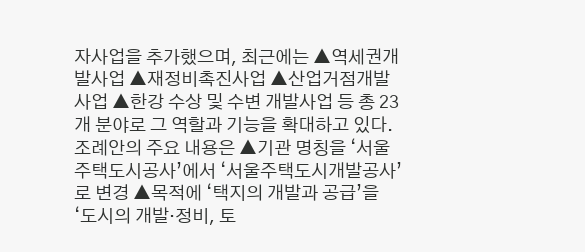자사업을 추가했으며, 최근에는 ▲역세권개발사업 ▲재정비촉진사업 ▲산업거점개발사업 ▲한강 수상 및 수변 개발사업 등 총 23개 분야로 그 역할과 기능을 확대하고 있다. 조례안의 주요 내용은 ▲기관 명칭을 ‘서울주택도시공사’에서 ‘서울주택도시개발공사’로 변경 ▲목적에 ‘택지의 개발과 공급’을 ‘도시의 개발·정비, 토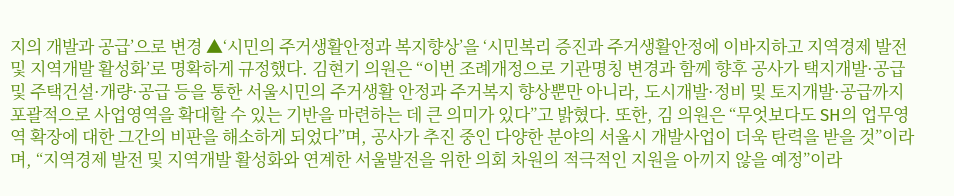지의 개발과 공급’으로 변경 ▲‘시민의 주거생활안정과 복지향상’을 ‘시민복리 증진과 주거생활안정에 이바지하고 지역경제 발전 및 지역개발 활성화’로 명확하게 규정했다. 김현기 의원은 “이번 조례개정으로 기관명칭 변경과 함께 향후 공사가 택지개발·공급 및 주택건설·개량·공급 등을 통한 서울시민의 주거생활 안정과 주거복지 향상뿐만 아니라, 도시개발·정비 및 토지개발·공급까지 포괄적으로 사업영역을 확대할 수 있는 기반을 마련하는 데 큰 의미가 있다”고 밝혔다. 또한, 김 의원은 “무엇보다도 SH의 업무영역 확장에 대한 그간의 비판을 해소하게 되었다”며, 공사가 추진 중인 다양한 분야의 서울시 개발사업이 더욱 탄력을 받을 것”이라며, “지역경제 발전 및 지역개발 활성화와 연계한 서울발전을 위한 의회 차원의 적극적인 지원을 아끼지 않을 예정”이라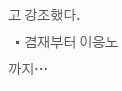고 강조했다.
  • 겸재부터 이응노까지…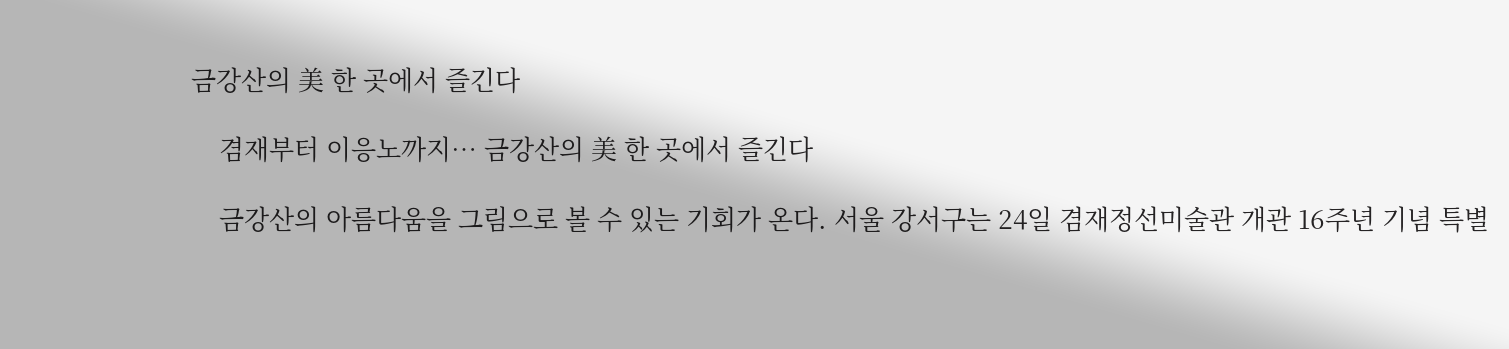금강산의 美 한 곳에서 즐긴다

    겸재부터 이응노까지… 금강산의 美 한 곳에서 즐긴다

    금강산의 아름다움을 그림으로 볼 수 있는 기회가 온다. 서울 강서구는 24일 겸재정선미술관 개관 16주년 기념 특별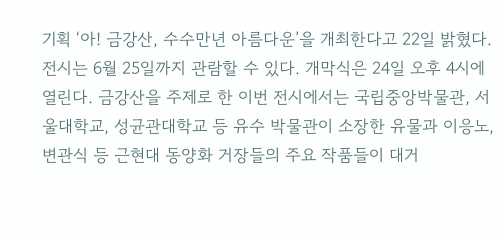기획 ‘아! 금강산, 수수만년 아름다운’을 개최한다고 22일 밝혔다. 전시는 6월 25일까지 관람할 수 있다. 개막식은 24일 오후 4시에 열린다. 금강산을 주제로 한 이번 전시에서는 국립중앙박물관, 서울대학교, 성균관대학교 등 유수 박물관이 소장한 유물과 이응노, 변관식 등 근현대 동양화 거장들의 주요 작품들이 대거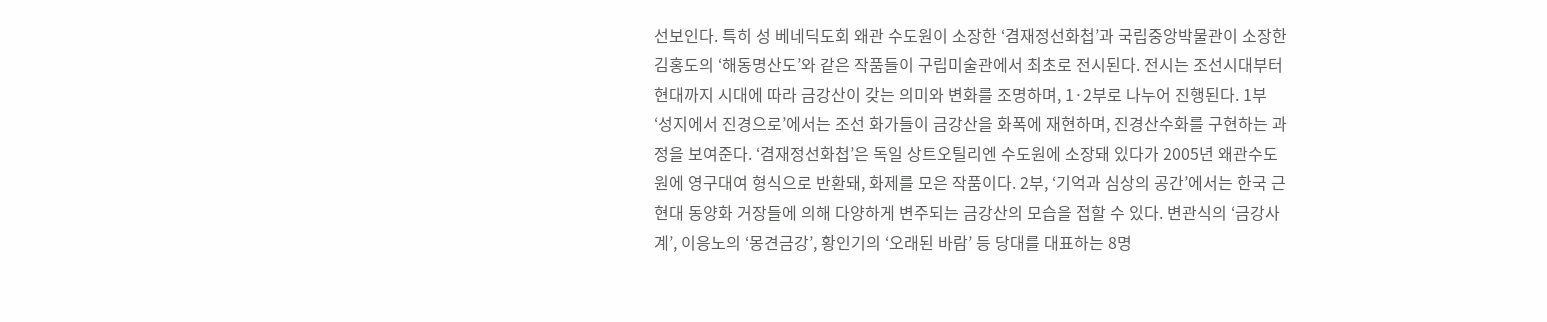선보인다. 특히 성 베네딕도회 왜관 수도원이 소장한 ‘겸재정선화첩’과 국립중앙박물관이 소장한 김홍도의 ‘해동명산도’와 같은 작품들이 구립미술관에서 최초로 전시된다. 전시는 조선시대부터 현대까지 시대에 따라 금강산이 갖는 의미와 변화를 조명하며, 1·2부로 나누어 진행된다. 1부 ‘성지에서 진경으로’에서는 조선 화가들이 금강산을 화폭에 재현하며, 진경산수화를 구현하는 과정을 보여준다. ‘겸재정선화첩’은 독일 상트오틸리엔 수도원에 소장돼 있다가 2005년 왜관수도원에 영구대여 형식으로 반환돼, 화제를 모은 작품이다. 2부, ‘기억과 심상의 공간’에서는 한국 근현대 동양화 거장들에 의해 다양하게 변주되는 금강산의 모습을 접할 수 있다. 변관식의 ‘금강사계’, 이응노의 ‘몽견금강’, 황인기의 ‘오래된 바람’ 등 당대를 대표하는 8명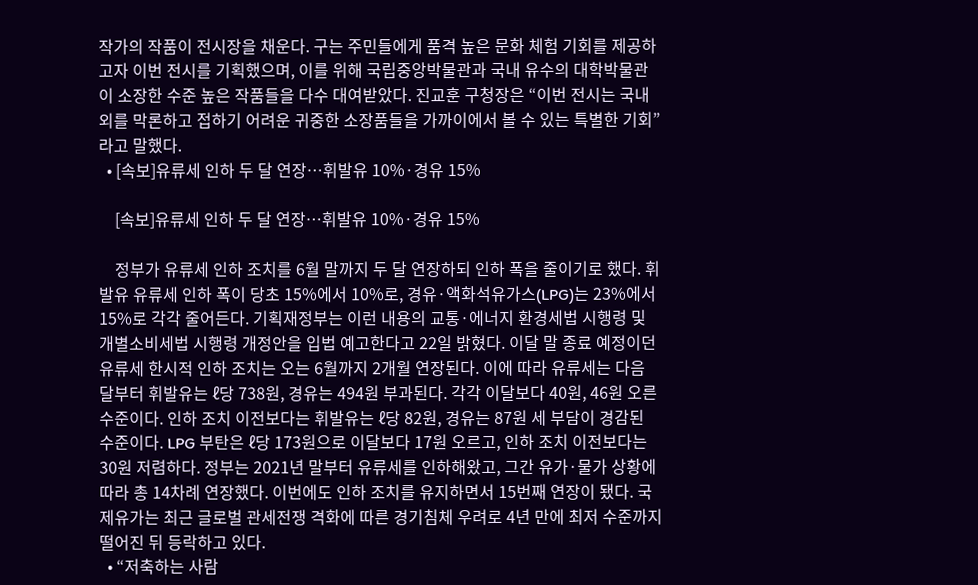작가의 작품이 전시장을 채운다. 구는 주민들에게 품격 높은 문화 체험 기회를 제공하고자 이번 전시를 기획했으며, 이를 위해 국립중앙박물관과 국내 유수의 대학박물관이 소장한 수준 높은 작품들을 다수 대여받았다. 진교훈 구청장은 “이번 전시는 국내외를 막론하고 접하기 어려운 귀중한 소장품들을 가까이에서 볼 수 있는 특별한 기회”라고 말했다.
  • [속보]유류세 인하 두 달 연장…휘발유 10%·경유 15%

    [속보]유류세 인하 두 달 연장…휘발유 10%·경유 15%

    정부가 유류세 인하 조치를 6월 말까지 두 달 연장하되 인하 폭을 줄이기로 했다. 휘발유 유류세 인하 폭이 당초 15%에서 10%로, 경유·액화석유가스(LPG)는 23%에서 15%로 각각 줄어든다. 기획재정부는 이런 내용의 교통·에너지 환경세법 시행령 및 개별소비세법 시행령 개정안을 입법 예고한다고 22일 밝혔다. 이달 말 종료 예정이던 유류세 한시적 인하 조치는 오는 6월까지 2개월 연장된다. 이에 따라 유류세는 다음 달부터 휘발유는 ℓ당 738원, 경유는 494원 부과된다. 각각 이달보다 40원, 46원 오른 수준이다. 인하 조치 이전보다는 휘발유는 ℓ당 82원, 경유는 87원 세 부담이 경감된 수준이다. LPG 부탄은 ℓ당 173원으로 이달보다 17원 오르고, 인하 조치 이전보다는 30원 저렴하다. 정부는 2021년 말부터 유류세를 인하해왔고, 그간 유가·물가 상황에 따라 총 14차례 연장했다. 이번에도 인하 조치를 유지하면서 15번째 연장이 됐다. 국제유가는 최근 글로벌 관세전쟁 격화에 따른 경기침체 우려로 4년 만에 최저 수준까지 떨어진 뒤 등락하고 있다.
  • “저축하는 사람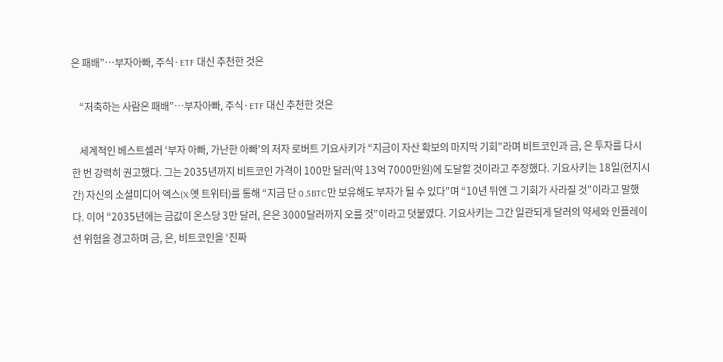은 패배”…부자아빠, 주식·ETF 대신 추천한 것은

    “저축하는 사람은 패배”…부자아빠, 주식·ETF 대신 추천한 것은

    세계적인 베스트셀러 ‘부자 아빠, 가난한 아빠’의 저자 로버트 기요사키가 “지금이 자산 확보의 마지막 기회”라며 비트코인과 금, 은 투자를 다시 한 번 강력히 권고했다. 그는 2035년까지 비트코인 가격이 100만 달러(약 13억 7000만원)에 도달할 것이라고 주장했다. 기요사키는 18일(현지시간) 자신의 소셜미디어 엑스(X·옛 트위터)를 통해 “지금 단 0.5BTC만 보유해도 부자가 될 수 있다”며 “10년 뒤엔 그 기회가 사라질 것”이라고 말했다. 이어 “2035년에는 금값이 온스당 3만 달러, 은은 3000달러까지 오를 것”이라고 덧붙였다. 기요사키는 그간 일관되게 달러의 약세와 인플레이션 위험을 경고하며 금, 은, 비트코인을 ‘진짜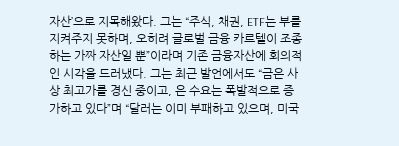자산’으로 지목해왔다. 그는 “주식, 채권, ETF는 부를 지켜주지 못하며, 오히려 글로벌 금융 카르텔이 조종하는 가짜 자산일 뿐”이라며 기존 금융자산에 회의적인 시각을 드러냈다. 그는 최근 발언에서도 “금은 사상 최고가를 경신 중이고, 은 수요는 폭발적으로 증가하고 있다”며 “달러는 이미 부패하고 있으며, 미국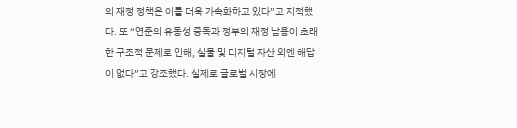의 재정 정책은 이를 더욱 가속화하고 있다”고 지적했다. 또 “연준의 유동성 중독과 정부의 재정 남용이 초래한 구조적 문제로 인해, 실물 및 디지털 자산 외엔 해답이 없다”고 강조했다. 실제로 글로벌 시장에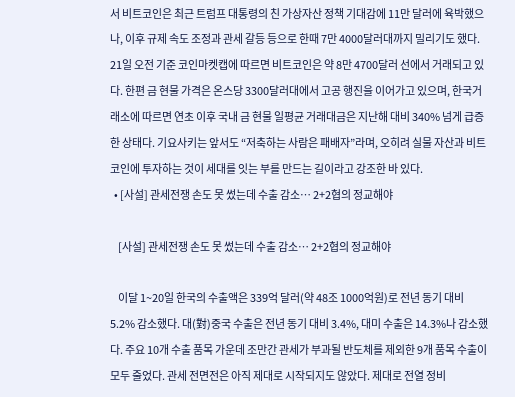서 비트코인은 최근 트럼프 대통령의 친 가상자산 정책 기대감에 11만 달러에 육박했으나, 이후 규제 속도 조정과 관세 갈등 등으로 한때 7만 4000달러대까지 밀리기도 했다. 21일 오전 기준 코인마켓캡에 따르면 비트코인은 약 8만 4700달러 선에서 거래되고 있다. 한편 금 현물 가격은 온스당 3300달러대에서 고공 행진을 이어가고 있으며, 한국거래소에 따르면 연초 이후 국내 금 현물 일평균 거래대금은 지난해 대비 340% 넘게 급증한 상태다. 기요사키는 앞서도 “저축하는 사람은 패배자”라며, 오히려 실물 자산과 비트코인에 투자하는 것이 세대를 잇는 부를 만드는 길이라고 강조한 바 있다.
  • [사설] 관세전쟁 손도 못 썼는데 수출 감소… 2+2협의 정교해야

    [사설] 관세전쟁 손도 못 썼는데 수출 감소… 2+2협의 정교해야

    이달 1~20일 한국의 수출액은 339억 달러(약 48조 1000억원)로 전년 동기 대비 5.2% 감소했다. 대(對)중국 수출은 전년 동기 대비 3.4%, 대미 수출은 14.3%나 감소했다. 주요 10개 수출 품목 가운데 조만간 관세가 부과될 반도체를 제외한 9개 품목 수출이 모두 줄었다. 관세 전면전은 아직 제대로 시작되지도 않았다. 제대로 전열 정비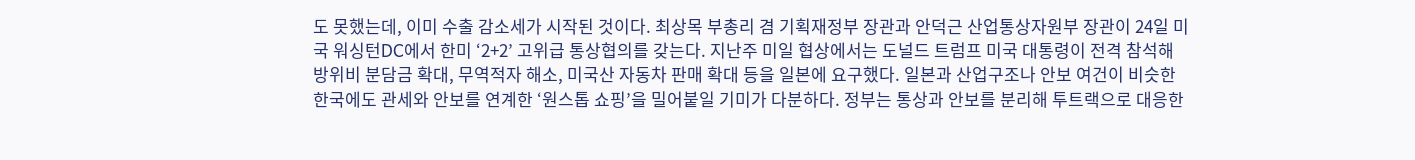도 못했는데, 이미 수출 감소세가 시작된 것이다. 최상목 부총리 겸 기획재정부 장관과 안덕근 산업통상자원부 장관이 24일 미국 워싱턴DC에서 한미 ‘2+2’ 고위급 통상협의를 갖는다. 지난주 미일 협상에서는 도널드 트럼프 미국 대통령이 전격 참석해 방위비 분담금 확대, 무역적자 해소, 미국산 자동차 판매 확대 등을 일본에 요구했다. 일본과 산업구조나 안보 여건이 비슷한 한국에도 관세와 안보를 연계한 ‘원스톱 쇼핑’을 밀어붙일 기미가 다분하다. 정부는 통상과 안보를 분리해 투트랙으로 대응한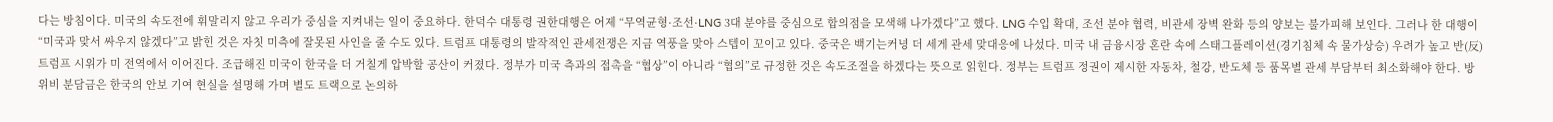다는 방침이다. 미국의 속도전에 휘말리지 않고 우리가 중심을 지켜내는 일이 중요하다. 한덕수 대통령 권한대행은 어제 “무역균형·조선·LNG 3대 분야를 중심으로 합의점을 모색해 나가겠다”고 했다. LNG 수입 확대, 조선 분야 협력, 비관세 장벽 완화 등의 양보는 불가피해 보인다. 그러나 한 대행이 “미국과 맞서 싸우지 않겠다”고 밝힌 것은 자칫 미측에 잘못된 사인을 줄 수도 있다. 트럼프 대통령의 발작적인 관세전쟁은 지금 역풍을 맞아 스텝이 꼬이고 있다. 중국은 백기는커녕 더 세게 관세 맞대응에 나섰다. 미국 내 금융시장 혼란 속에 스태그플레이션(경기침체 속 물가상승) 우려가 높고 반(反)트럼프 시위가 미 전역에서 이어진다. 조급해진 미국이 한국을 더 거칠게 압박할 공산이 커졌다. 정부가 미국 측과의 접촉을 “협상”이 아니라 “협의”로 규정한 것은 속도조절을 하겠다는 뜻으로 읽힌다. 정부는 트럼프 정권이 제시한 자동차, 철강, 반도체 등 품목별 관세 부담부터 최소화해야 한다. 방위비 분담금은 한국의 안보 기여 현실을 설명해 가며 별도 트랙으로 논의하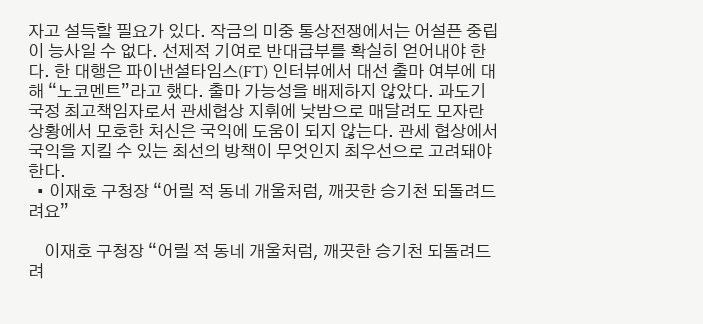자고 설득할 필요가 있다. 작금의 미중 통상전쟁에서는 어설픈 중립이 능사일 수 없다. 선제적 기여로 반대급부를 확실히 얻어내야 한다. 한 대행은 파이낸셜타임스(FT) 인터뷰에서 대선 출마 여부에 대해 “노코멘트”라고 했다. 출마 가능성을 배제하지 않았다. 과도기 국정 최고책임자로서 관세협상 지휘에 낮밤으로 매달려도 모자란 상황에서 모호한 처신은 국익에 도움이 되지 않는다. 관세 협상에서 국익을 지킬 수 있는 최선의 방책이 무엇인지 최우선으로 고려돼야 한다.
  • 이재호 구청장 “어릴 적 동네 개울처럼, 깨끗한 승기천 되돌려드려요”

    이재호 구청장 “어릴 적 동네 개울처럼, 깨끗한 승기천 되돌려드려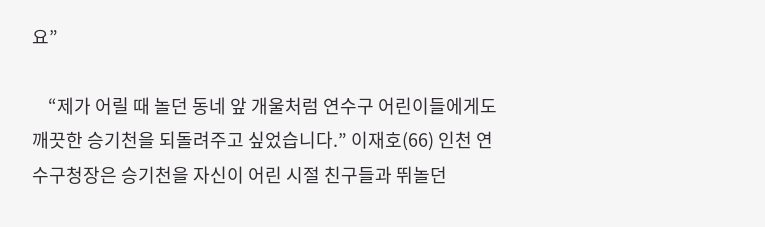요”

    “제가 어릴 때 놀던 동네 앞 개울처럼 연수구 어린이들에게도 깨끗한 승기천을 되돌려주고 싶었습니다.” 이재호(66) 인천 연수구청장은 승기천을 자신이 어린 시절 친구들과 뛰놀던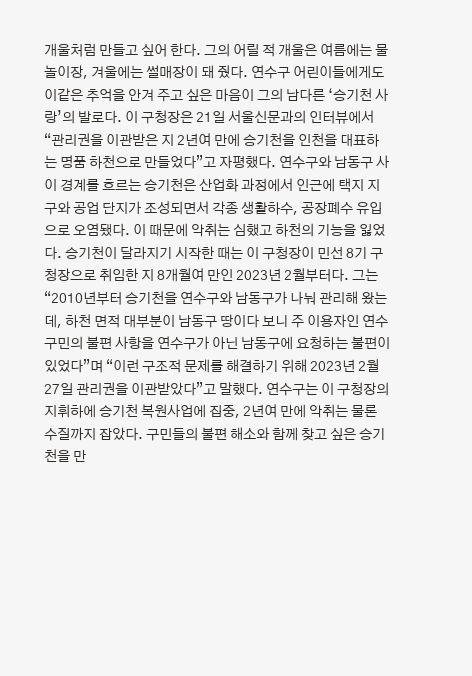개울처럼 만들고 싶어 한다. 그의 어릴 적 개울은 여름에는 물놀이장, 겨울에는 썰매장이 돼 줬다. 연수구 어린이들에게도 이같은 추억을 안겨 주고 싶은 마음이 그의 남다른 ‘승기천 사랑’의 발로다. 이 구청장은 21일 서울신문과의 인터뷰에서 “관리권을 이관받은 지 2년여 만에 승기천을 인천을 대표하는 명품 하천으로 만들었다”고 자평했다. 연수구와 남동구 사이 경계를 흐르는 승기천은 산업화 과정에서 인근에 택지 지구와 공업 단지가 조성되면서 각종 생활하수, 공장폐수 유입으로 오염됐다. 이 때문에 악취는 심했고 하천의 기능을 잃었다. 승기천이 달라지기 시작한 때는 이 구청장이 민선 8기 구청장으로 취임한 지 8개월여 만인 2023년 2월부터다. 그는 “2010년부터 승기천을 연수구와 남동구가 나눠 관리해 왔는데, 하천 면적 대부분이 남동구 땅이다 보니 주 이용자인 연수구민의 불편 사항을 연수구가 아닌 남동구에 요청하는 불편이 있었다”며 “이런 구조적 문제를 해결하기 위해 2023년 2월 27일 관리권을 이관받았다”고 말했다. 연수구는 이 구청장의 지휘하에 승기천 복원사업에 집중, 2년여 만에 악취는 물론 수질까지 잡았다. 구민들의 불편 해소와 함께 찾고 싶은 승기천을 만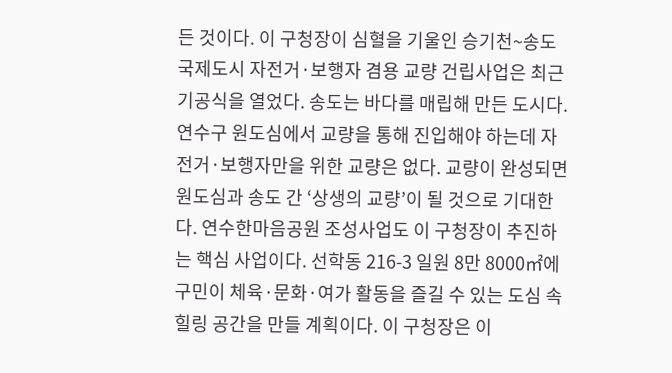든 것이다. 이 구청장이 심혈을 기울인 승기천~송도국제도시 자전거·보행자 겸용 교량 건립사업은 최근 기공식을 열었다. 송도는 바다를 매립해 만든 도시다. 연수구 원도심에서 교량을 통해 진입해야 하는데 자전거·보행자만을 위한 교량은 없다. 교량이 완성되면 원도심과 송도 간 ‘상생의 교량’이 될 것으로 기대한다. 연수한마음공원 조성사업도 이 구청장이 추진하는 핵심 사업이다. 선학동 216-3 일원 8만 8000㎡에 구민이 체육·문화·여가 활동을 즐길 수 있는 도심 속 힐링 공간을 만들 계획이다. 이 구청장은 이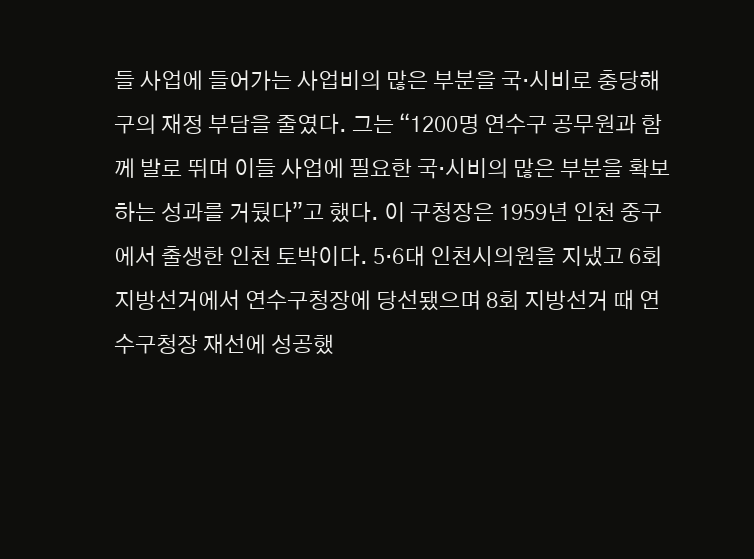들 사업에 들어가는 사업비의 많은 부분을 국·시비로 충당해 구의 재정 부담을 줄였다. 그는 “1200명 연수구 공무원과 함께 발로 뛰며 이들 사업에 필요한 국·시비의 많은 부분을 확보하는 성과를 거뒀다”고 했다. 이 구청장은 1959년 인천 중구에서 출생한 인천 토박이다. 5·6대 인천시의원을 지냈고 6회 지방선거에서 연수구청장에 당선됐으며 8회 지방선거 때 연수구청장 재선에 성공했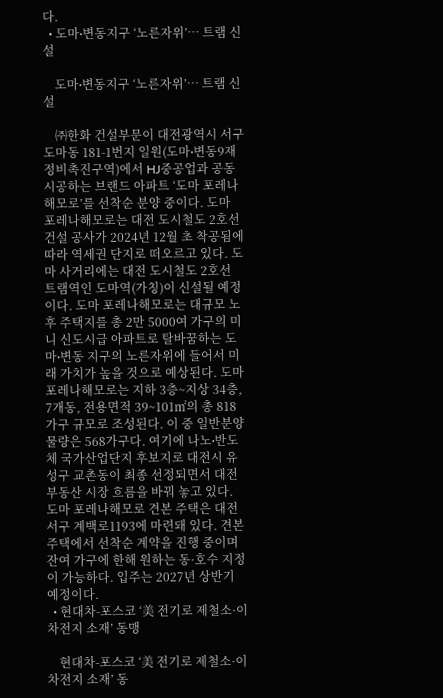다.
  • 도마∙변동지구 ‘노른자위’… 트램 신설

    도마∙변동지구 ‘노른자위’… 트램 신설

    ㈜한화 건설부문이 대전광역시 서구 도마동 181-1번지 일원(도마∙변동9재정비촉진구역)에서 HJ중공업과 공동 시공하는 브랜드 아파트 ‘도마 포레나해모로’를 선착순 분양 중이다. 도마 포레나해모로는 대전 도시철도 2호선 건설 공사가 2024년 12월 초 착공됨에 따라 역세권 단지로 떠오르고 있다. 도마 사거리에는 대전 도시철도 2호선 트램역인 도마역(가칭)이 신설될 예정이다. 도마 포레나해모로는 대규모 노후 주택지를 총 2만 5000여 가구의 미니 신도시급 아파트로 탈바꿈하는 도마∙변동 지구의 노른자위에 들어서 미래 가치가 높을 것으로 예상된다. 도마 포레나해모로는 지하 3층~지상 34층, 7개동, 전용면적 39~101㎡의 총 818가구 규모로 조성된다. 이 중 일반분양 물량은 568가구다. 여기에 나노∙반도체 국가산업단지 후보지로 대전시 유성구 교촌동이 최종 선정되면서 대전 부동산 시장 흐름을 바꿔 놓고 있다. 도마 포레나해모로 견본 주택은 대전 서구 계백로1193에 마련돼 있다. 견본 주택에서 선착순 계약을 진행 중이며 잔여 가구에 한해 원하는 동·호수 지정이 가능하다. 입주는 2027년 상반기 예정이다.
  • 현대차-포스코 ‘美 전기로 제철소·이차전지 소재’ 동맹

    현대차-포스코 ‘美 전기로 제철소·이차전지 소재’ 동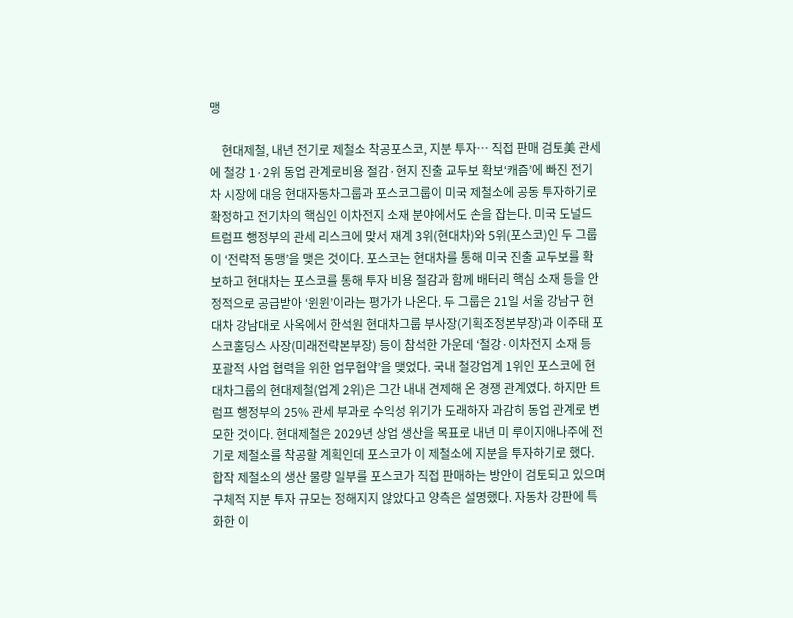맹

    현대제철, 내년 전기로 제철소 착공포스코, 지분 투자… 직접 판매 검토美 관세에 철강 1·2위 동업 관계로비용 절감·현지 진출 교두보 확보‘캐즘’에 빠진 전기차 시장에 대응 현대자동차그룹과 포스코그룹이 미국 제철소에 공동 투자하기로 확정하고 전기차의 핵심인 이차전지 소재 분야에서도 손을 잡는다. 미국 도널드 트럼프 행정부의 관세 리스크에 맞서 재계 3위(현대차)와 5위(포스코)인 두 그룹이 ‘전략적 동맹’을 맺은 것이다. 포스코는 현대차를 통해 미국 진출 교두보를 확보하고 현대차는 포스코를 통해 투자 비용 절감과 함께 배터리 핵심 소재 등을 안정적으로 공급받아 ‘윈윈’이라는 평가가 나온다. 두 그룹은 21일 서울 강남구 현대차 강남대로 사옥에서 한석원 현대차그룹 부사장(기획조정본부장)과 이주태 포스코홀딩스 사장(미래전략본부장) 등이 참석한 가운데 ‘철강·이차전지 소재 등 포괄적 사업 협력을 위한 업무협약’을 맺었다. 국내 철강업계 1위인 포스코에 현대차그룹의 현대제철(업계 2위)은 그간 내내 견제해 온 경쟁 관계였다. 하지만 트럼프 행정부의 25% 관세 부과로 수익성 위기가 도래하자 과감히 동업 관계로 변모한 것이다. 현대제철은 2029년 상업 생산을 목표로 내년 미 루이지애나주에 전기로 제철소를 착공할 계획인데 포스코가 이 제철소에 지분을 투자하기로 했다. 합작 제철소의 생산 물량 일부를 포스코가 직접 판매하는 방안이 검토되고 있으며 구체적 지분 투자 규모는 정해지지 않았다고 양측은 설명했다. 자동차 강판에 특화한 이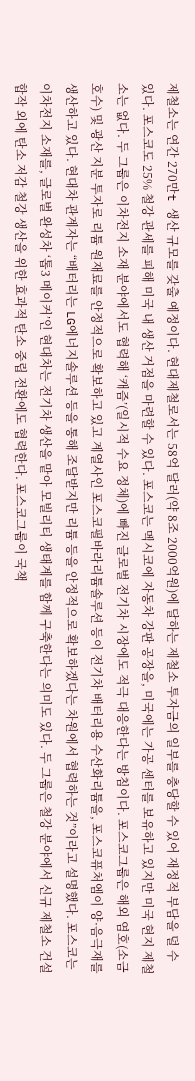제철소는 연간 270만t 생산 규모를 갖출 예정이다. 현대제철로서는 58억 달러(약 8조 2000억원)에 달하는 제철소 투자금의 일부를 충당할 수 있어 재정적 부담을 덜 수 있다. 포스코도 25% 철강 관세를 피해 미국 내 생산 거점을 마련할 수 있다. 포스코는 멕시코에 자동차 강판 공장을, 미국에는 가공 센터를 보유하고 있지만 미국 현지 제철소는 없다. 두 그룹은 이차전지 소재 분야에서도 협력해 ‘캐즘’(일시적 수요 정체)에 빠진 글로벌 전기차 시장에도 적극 대응한다는 방침이다. 포스코그룹은 해외 염호(소금호수) 및 광산 지분 투자로 리튬 원재료를 안정적으로 확보하고 있고 계열사인 포스코필바라리튬솔루션 등이 전기차 배터리용 수산화리튬을, 포스코퓨처엠이 양·음극재를 생산하고 있다. 현대차 관계자는 “배터리는 LG에너지솔루션 등을 통해 조달받지만 리튬 등을 안정적으로 확보하겠다는 차원에서 협력하는 것”이라고 설명했다. 포스코는 이차전지 소재를, 글로벌 완성차 ‘톱3 메이커’인 현대차는 전기차 생산을 맡아 모빌리티 생태계를 함께 구축한다는 의미도 있다. 두 그룹은 철강 분야에서 신규 제철소 건설 합작 외에 탄소 저감 철강 생산을 위한 효과적 탄소 중립 전환에도 협력한다. 포스코그룹이 국책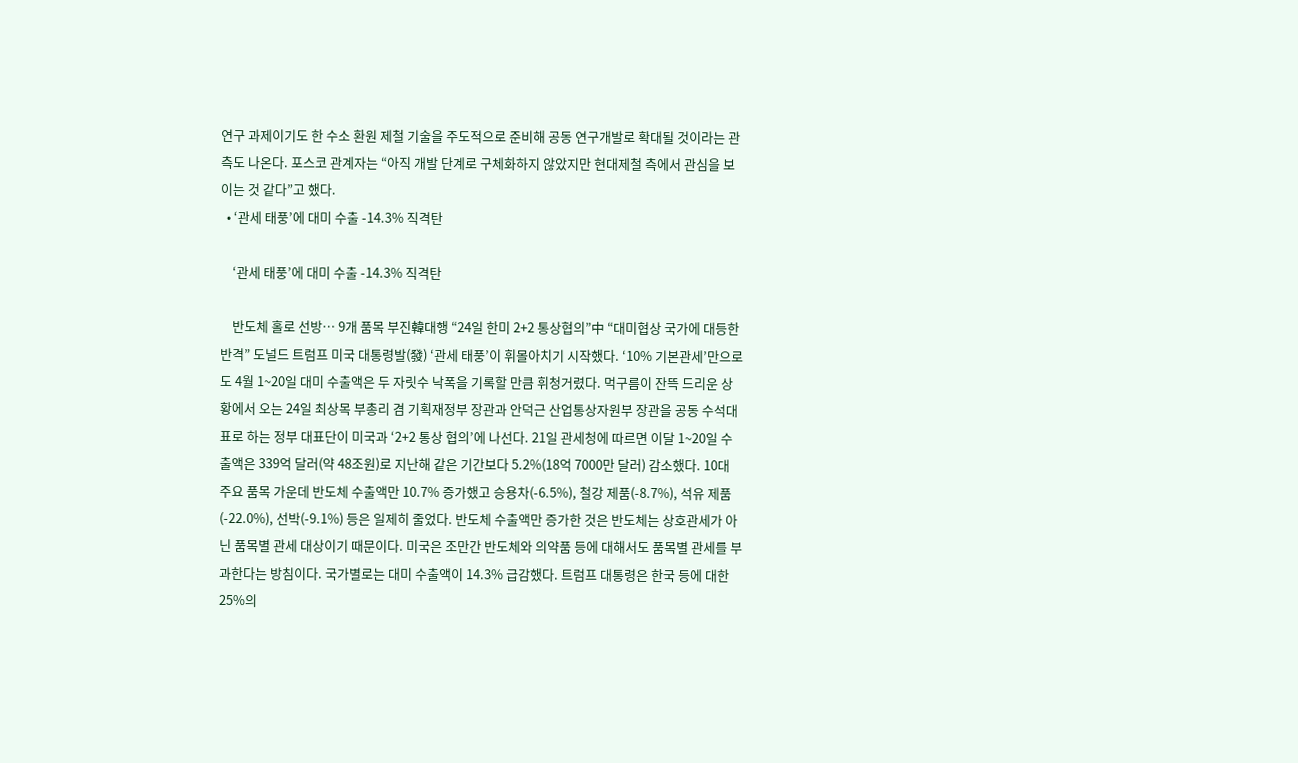연구 과제이기도 한 수소 환원 제철 기술을 주도적으로 준비해 공동 연구개발로 확대될 것이라는 관측도 나온다. 포스코 관계자는 “아직 개발 단계로 구체화하지 않았지만 현대제철 측에서 관심을 보이는 것 같다”고 했다.
  • ‘관세 태풍’에 대미 수출 -14.3% 직격탄

    ‘관세 태풍’에 대미 수출 -14.3% 직격탄

    반도체 홀로 선방… 9개 품목 부진韓대행 “24일 한미 2+2 통상협의”中 “대미협상 국가에 대등한 반격” 도널드 트럼프 미국 대통령발(發) ‘관세 태풍’이 휘몰아치기 시작했다. ‘10% 기본관세’만으로도 4월 1~20일 대미 수출액은 두 자릿수 낙폭을 기록할 만큼 휘청거렸다. 먹구름이 잔뜩 드리운 상황에서 오는 24일 최상목 부총리 겸 기획재정부 장관과 안덕근 산업통상자원부 장관을 공동 수석대표로 하는 정부 대표단이 미국과 ‘2+2 통상 협의’에 나선다. 21일 관세청에 따르면 이달 1~20일 수출액은 339억 달러(약 48조원)로 지난해 같은 기간보다 5.2%(18억 7000만 달러) 감소했다. 10대 주요 품목 가운데 반도체 수출액만 10.7% 증가했고 승용차(-6.5%), 철강 제품(-8.7%), 석유 제품(-22.0%), 선박(-9.1%) 등은 일제히 줄었다. 반도체 수출액만 증가한 것은 반도체는 상호관세가 아닌 품목별 관세 대상이기 때문이다. 미국은 조만간 반도체와 의약품 등에 대해서도 품목별 관세를 부과한다는 방침이다. 국가별로는 대미 수출액이 14.3% 급감했다. 트럼프 대통령은 한국 등에 대한 25%의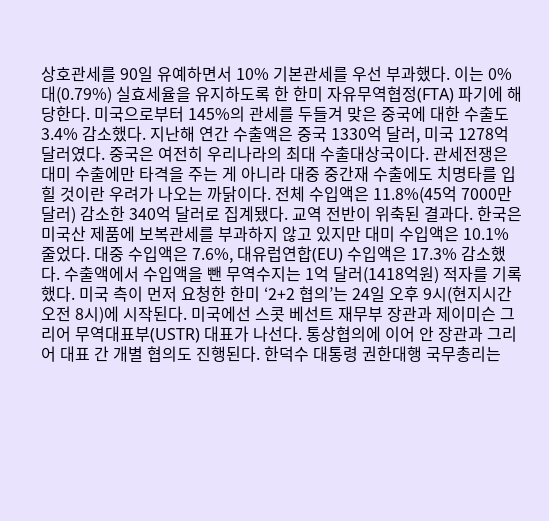상호관세를 90일 유예하면서 10% 기본관세를 우선 부과했다. 이는 0%대(0.79%) 실효세율을 유지하도록 한 한미 자유무역협정(FTA) 파기에 해당한다. 미국으로부터 145%의 관세를 두들겨 맞은 중국에 대한 수출도 3.4% 감소했다. 지난해 연간 수출액은 중국 1330억 달러, 미국 1278억 달러였다. 중국은 여전히 우리나라의 최대 수출대상국이다. 관세전쟁은 대미 수출에만 타격을 주는 게 아니라 대중 중간재 수출에도 치명타를 입힐 것이란 우려가 나오는 까닭이다. 전체 수입액은 11.8%(45억 7000만 달러) 감소한 340억 달러로 집계됐다. 교역 전반이 위축된 결과다. 한국은 미국산 제품에 보복관세를 부과하지 않고 있지만 대미 수입액은 10.1% 줄었다. 대중 수입액은 7.6%, 대유럽연합(EU) 수입액은 17.3% 감소했다. 수출액에서 수입액을 뺀 무역수지는 1억 달러(1418억원) 적자를 기록했다. 미국 측이 먼저 요청한 한미 ‘2+2 협의’는 24일 오후 9시(현지시간 오전 8시)에 시작된다. 미국에선 스콧 베선트 재무부 장관과 제이미슨 그리어 무역대표부(USTR) 대표가 나선다. 통상협의에 이어 안 장관과 그리어 대표 간 개별 협의도 진행된다. 한덕수 대통령 권한대행 국무총리는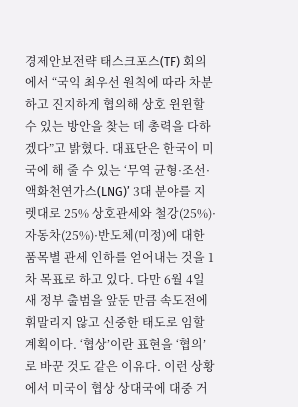경제안보전략 태스크포스(TF) 회의에서 “국익 최우선 원칙에 따라 차분하고 진지하게 협의해 상호 윈윈할 수 있는 방안을 찾는 데 총력을 다하겠다”고 밝혔다. 대표단은 한국이 미국에 해 줄 수 있는 ‘무역 균형·조선·액화천연가스(LNG)’ 3대 분야를 지렛대로 25% 상호관세와 철강(25%)·자동차(25%)·반도체(미정)에 대한 품목별 관세 인하를 얻어내는 것을 1차 목표로 하고 있다. 다만 6월 4일 새 정부 출범을 앞둔 만큼 속도전에 휘말리지 않고 신중한 태도로 임할 계획이다. ‘협상’이란 표현을 ‘협의’로 바꾼 것도 같은 이유다. 이런 상황에서 미국이 협상 상대국에 대중 거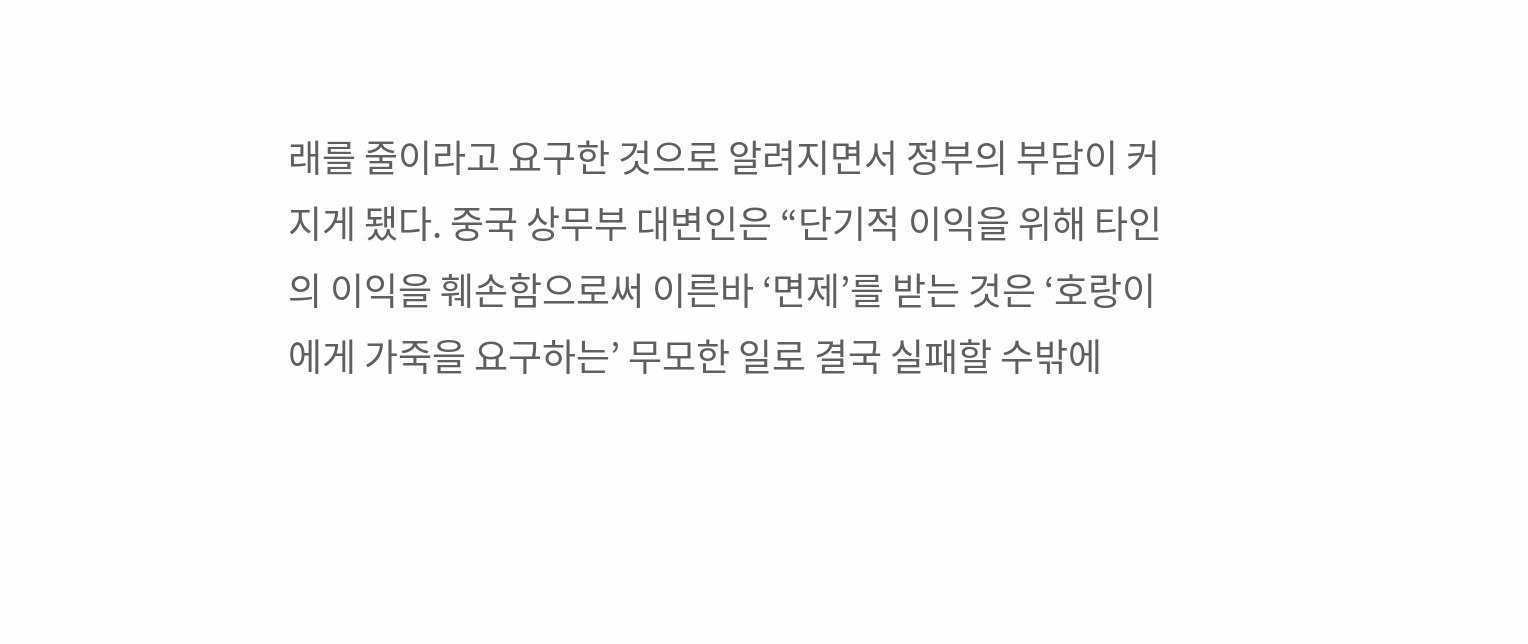래를 줄이라고 요구한 것으로 알려지면서 정부의 부담이 커지게 됐다. 중국 상무부 대변인은 “단기적 이익을 위해 타인의 이익을 훼손함으로써 이른바 ‘면제’를 받는 것은 ‘호랑이에게 가죽을 요구하는’ 무모한 일로 결국 실패할 수밖에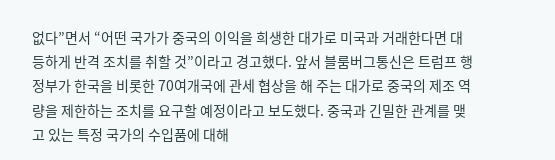없다”면서 “어떤 국가가 중국의 이익을 희생한 대가로 미국과 거래한다면 대등하게 반격 조치를 취할 것”이라고 경고했다. 앞서 블룸버그통신은 트럼프 행정부가 한국을 비롯한 70여개국에 관세 협상을 해 주는 대가로 중국의 제조 역량을 제한하는 조치를 요구할 예정이라고 보도했다. 중국과 긴밀한 관계를 맺고 있는 특정 국가의 수입품에 대해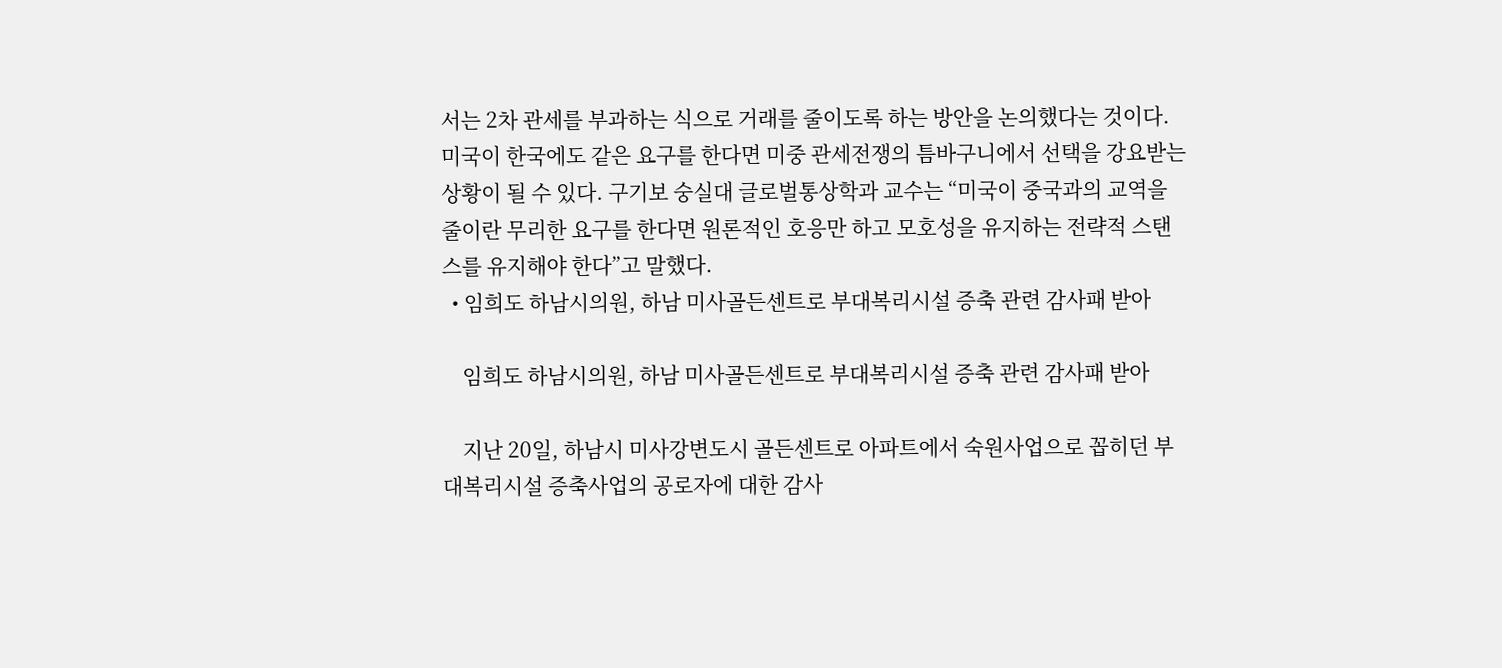서는 2차 관세를 부과하는 식으로 거래를 줄이도록 하는 방안을 논의했다는 것이다. 미국이 한국에도 같은 요구를 한다면 미중 관세전쟁의 틈바구니에서 선택을 강요받는 상황이 될 수 있다. 구기보 숭실대 글로벌통상학과 교수는 “미국이 중국과의 교역을 줄이란 무리한 요구를 한다면 원론적인 호응만 하고 모호성을 유지하는 전략적 스탠스를 유지해야 한다”고 말했다.
  • 임희도 하남시의원, 하남 미사골든센트로 부대복리시설 증축 관련 감사패 받아

    임희도 하남시의원, 하남 미사골든센트로 부대복리시설 증축 관련 감사패 받아

    지난 20일, 하남시 미사강변도시 골든센트로 아파트에서 숙원사업으로 꼽히던 부대복리시설 증축사업의 공로자에 대한 감사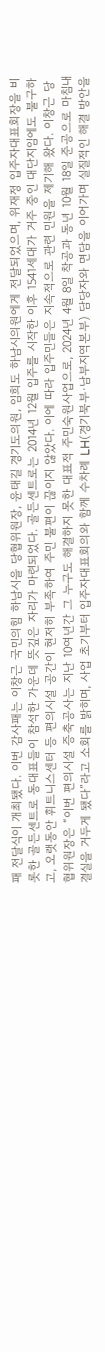패 전달식이 개최됐다. 이번 감사패는 이창근 국민의힘 하남시을 당협위원장, 윤태길 경기도의원, 임희도 하남시의원에게 전달되었으며, 위재정 입주자대표회장을 비롯한 골든센트로 동대표들이 참석한 가운데 뜻깊은 자리가 마련되었다. 골든센트로는 2014년 12월 입주를 시작한 이후 1541세대가 거주 중인 대단지임에도 불구하고, 오랫동안 휘트니스센터 등 편의시설 공간이 현저히 부족하여 주민 불편이 끊이지 않았다. 이에 따라 입주민들은 지속적으로 관련 민원을 제기해 왔다. 이창근 당협위원장은 “이번 편의시설 증축공사는 지난 10여년간 그 누구도 해결하지 못한 대표적 주민숙원사업으로, 2024년 4월 8일 착공과 동년 10월 18일 준공으로 마침내 결실을 거두게 됐다”라고 소회를 밝히며, 사업 초기부터 입주자대표회의와 함께 수차례 LH(경기북부·남부지역본부) 담당자와 면담을 이어가며 실질적인 해결 방안을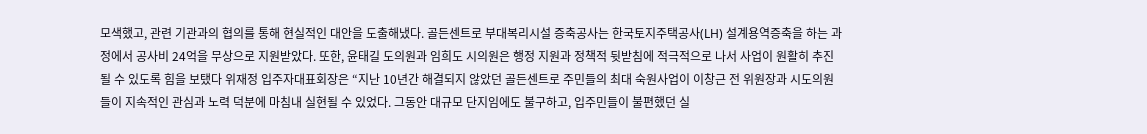모색했고, 관련 기관과의 협의를 통해 현실적인 대안을 도출해냈다. 골든센트로 부대복리시설 증축공사는 한국토지주택공사(LH) 설계용역증축을 하는 과정에서 공사비 24억을 무상으로 지원받았다. 또한, 윤태길 도의원과 임희도 시의원은 행정 지원과 정책적 뒷받침에 적극적으로 나서 사업이 원활히 추진될 수 있도록 힘을 보탰다 위재정 입주자대표회장은 “지난 10년간 해결되지 않았던 골든센트로 주민들의 최대 숙원사업이 이창근 전 위원장과 시도의원들이 지속적인 관심과 노력 덕분에 마침내 실현될 수 있었다. 그동안 대규모 단지임에도 불구하고, 입주민들이 불편했던 실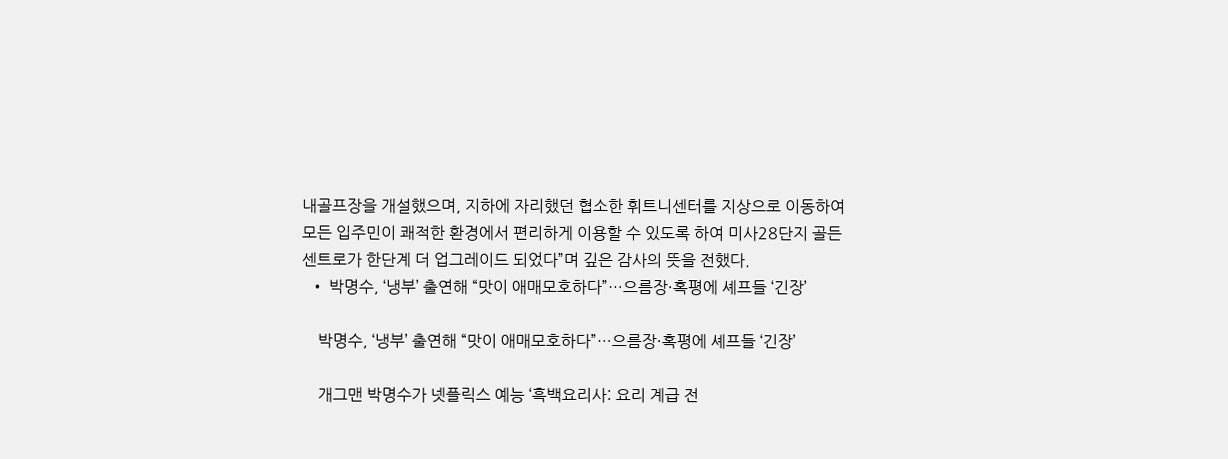내골프장을 개설했으며, 지하에 자리했던 협소한 휘트니센터를 지상으로 이동하여 모든 입주민이 쾌적한 환경에서 편리하게 이용할 수 있도록 하여 미사28단지 골든센트로가 한단계 더 업그레이드 되었다”며 깊은 감사의 뜻을 전했다.
  • 박명수, ‘냉부’ 출연해 “맛이 애매모호하다”…으름장·혹평에 셰프들 ‘긴장’

    박명수, ‘냉부’ 출연해 “맛이 애매모호하다”…으름장·혹평에 셰프들 ‘긴장’

    개그맨 박명수가 넷플릭스 예능 ‘흑백요리사: 요리 계급 전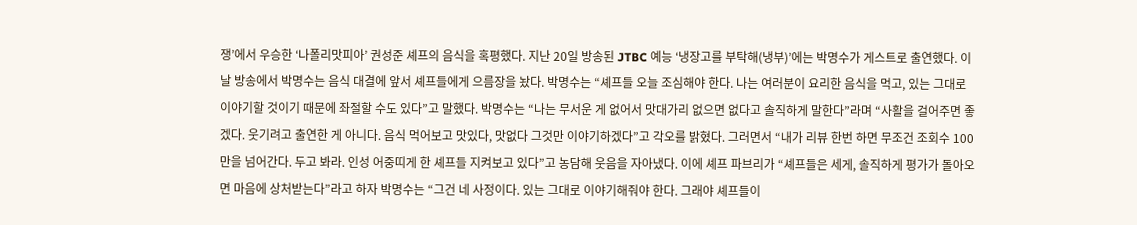쟁’에서 우승한 ‘나폴리맛피아’ 권성준 셰프의 음식을 혹평했다. 지난 20일 방송된 JTBC 예능 ‘냉장고를 부탁해(냉부)’에는 박명수가 게스트로 출연했다. 이날 방송에서 박명수는 음식 대결에 앞서 셰프들에게 으름장을 놨다. 박명수는 “셰프들 오늘 조심해야 한다. 나는 여러분이 요리한 음식을 먹고, 있는 그대로 이야기할 것이기 때문에 좌절할 수도 있다”고 말했다. 박명수는 “나는 무서운 게 없어서 맛대가리 없으면 없다고 솔직하게 말한다”라며 “사활을 걸어주면 좋겠다. 웃기려고 출연한 게 아니다. 음식 먹어보고 맛있다, 맛없다 그것만 이야기하겠다”고 각오를 밝혔다. 그러면서 “내가 리뷰 한번 하면 무조건 조회수 100만을 넘어간다. 두고 봐라. 인성 어중띠게 한 셰프들 지켜보고 있다”고 농담해 웃음을 자아냈다. 이에 셰프 파브리가 “셰프들은 세게, 솔직하게 평가가 돌아오면 마음에 상처받는다”라고 하자 박명수는 “그건 네 사정이다. 있는 그대로 이야기해줘야 한다. 그래야 셰프들이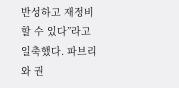반성하고 재정비할 수 있다”라고 일축했다. 파브리와 권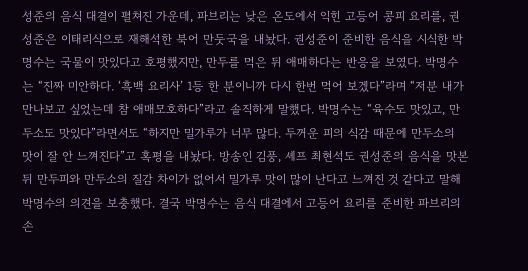성준의 음식 대결이 펼쳐진 가운데, 파브리는 낮은 온도에서 익힌 고등어 콩피 요리를, 권성준은 이태리식으로 재해석한 북어 만둣국을 내놨다. 권성준이 준비한 음식을 시식한 박명수는 국물이 맛있다고 호평했지만, 만두를 먹은 뒤 애매하다는 반응을 보였다. 박명수는 “진짜 미안하다. ‘흑백 요리사’ 1등 한 분이니까 다시 한번 먹어 보겠다”라며 “저분 내가 만나보고 싶었는데 참 애매모호하다”라고 솔직하게 말했다. 박명수는 “육수도 맛있고, 만두소도 맛있다”라면서도 “하지만 밀가루가 너무 많다. 두꺼운 피의 식감 때문에 만두소의 맛이 잘 안 느껴진다”고 혹평을 내놨다. 방송인 김풍, 셰프 최현석도 권성준의 음식을 맛본 뒤 만두피와 만두소의 질감 차이가 없어서 밀가루 맛이 많이 난다고 느껴진 것 같다고 말해 박명수의 의견을 보충했다. 결국 박명수는 음식 대결에서 고등어 요리를 준비한 파브리의 손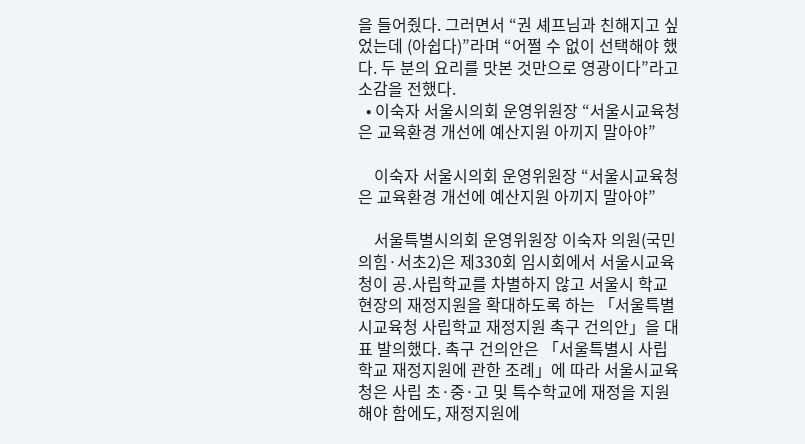을 들어줬다. 그러면서 “권 셰프님과 친해지고 싶었는데 (아쉽다)”라며 “어쩔 수 없이 선택해야 했다. 두 분의 요리를 맛본 것만으로 영광이다”라고 소감을 전했다.
  • 이숙자 서울시의회 운영위원장 “서울시교육청은 교육환경 개선에 예산지원 아끼지 말아야”

    이숙자 서울시의회 운영위원장 “서울시교육청은 교육환경 개선에 예산지원 아끼지 말아야”

    서울특별시의회 운영위원장 이숙자 의원(국민의힘·서초2)은 제330회 임시회에서 서울시교육청이 공․사립학교를 차별하지 않고 서울시 학교 현장의 재정지원을 확대하도록 하는 「서울특별시교육청 사립학교 재정지원 촉구 건의안」을 대표 발의했다. 촉구 건의안은 「서울특별시 사립학교 재정지원에 관한 조례」에 따라 서울시교육청은 사립 초·중·고 및 특수학교에 재정을 지원해야 함에도, 재정지원에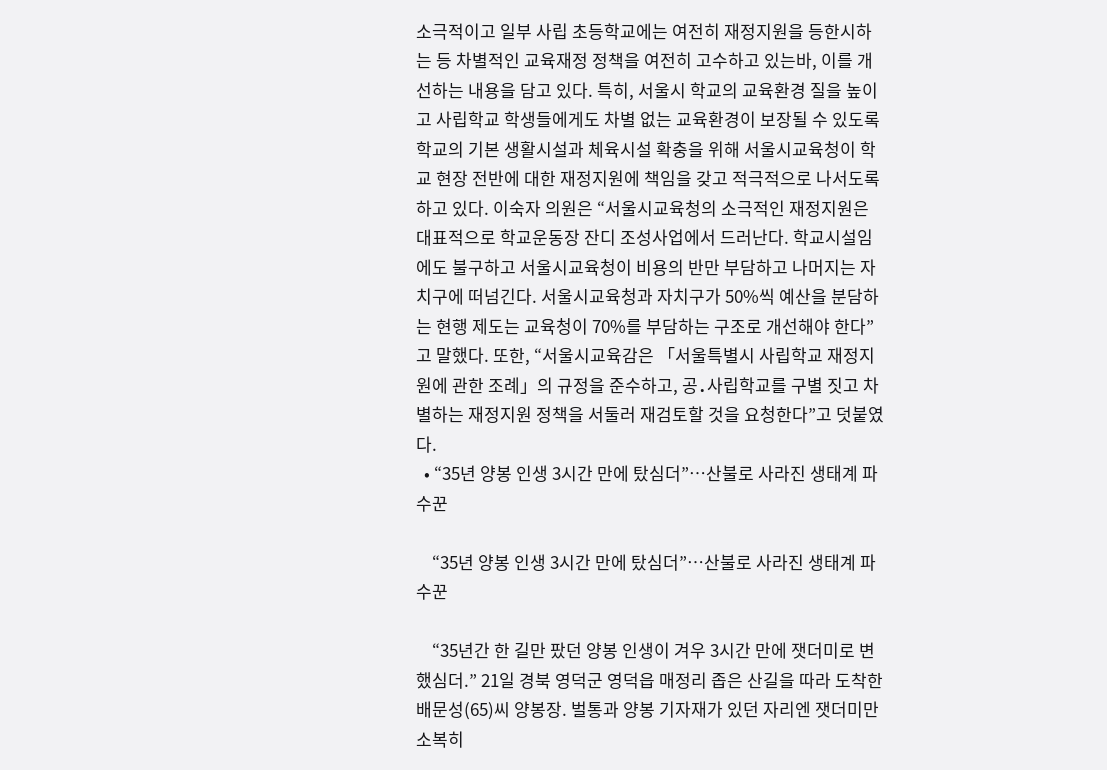소극적이고 일부 사립 초등학교에는 여전히 재정지원을 등한시하는 등 차별적인 교육재정 정책을 여전히 고수하고 있는바, 이를 개선하는 내용을 담고 있다. 특히, 서울시 학교의 교육환경 질을 높이고 사립학교 학생들에게도 차별 없는 교육환경이 보장될 수 있도록 학교의 기본 생활시설과 체육시설 확충을 위해 서울시교육청이 학교 현장 전반에 대한 재정지원에 책임을 갖고 적극적으로 나서도록 하고 있다. 이숙자 의원은 “서울시교육청의 소극적인 재정지원은 대표적으로 학교운동장 잔디 조성사업에서 드러난다. 학교시설임에도 불구하고 서울시교육청이 비용의 반만 부담하고 나머지는 자치구에 떠넘긴다. 서울시교육청과 자치구가 50%씩 예산을 분담하는 현행 제도는 교육청이 70%를 부담하는 구조로 개선해야 한다”고 말했다. 또한, “서울시교육감은 「서울특별시 사립학교 재정지원에 관한 조례」의 규정을 준수하고, 공․사립학교를 구별 짓고 차별하는 재정지원 정책을 서둘러 재검토할 것을 요청한다”고 덧붙였다.
  • “35년 양봉 인생 3시간 만에 탔심더”…산불로 사라진 생태계 파수꾼

    “35년 양봉 인생 3시간 만에 탔심더”…산불로 사라진 생태계 파수꾼

    “35년간 한 길만 팠던 양봉 인생이 겨우 3시간 만에 잿더미로 변했심더.” 21일 경북 영덕군 영덕읍 매정리 좁은 산길을 따라 도착한 배문성(65)씨 양봉장. 벌통과 양봉 기자재가 있던 자리엔 잿더미만 소복히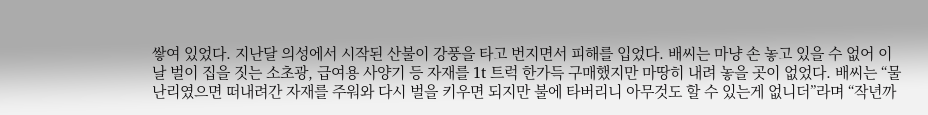쌓여 있었다. 지난달 의성에서 시작된 산불이 강풍을 타고 번지면서 피해를 입었다. 배씨는 마냥 손 놓고 있을 수 없어 이날 벌이 집을 짓는 소초광, 급여용 사양기 등 자재를 1t 트럭 한가득 구매했지만 마땅히 내려 놓을 곳이 없었다. 배씨는 “물난리였으면 떠내려간 자재를 주워와 다시 벌을 키우면 되지만 불에 타버리니 아무것도 할 수 있는게 없니더”라며 “작년까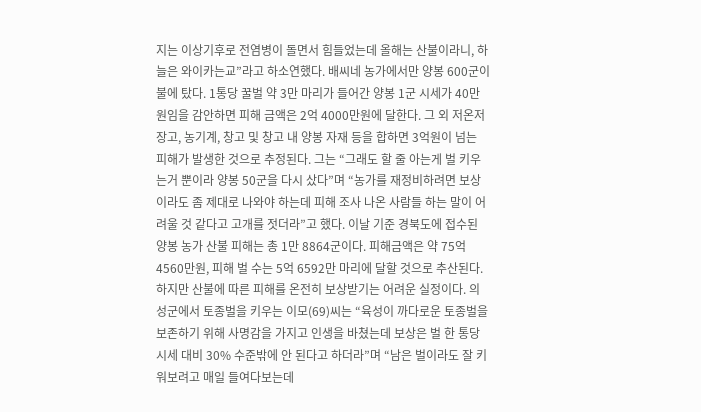지는 이상기후로 전염병이 돌면서 힘들었는데 올해는 산불이라니, 하늘은 와이카는교”라고 하소연했다. 배씨네 농가에서만 양봉 600군이 불에 탔다. 1통당 꿀벌 약 3만 마리가 들어간 양봉 1군 시세가 40만원임을 감안하면 피해 금액은 2억 4000만원에 달한다. 그 외 저온저장고, 농기계, 창고 및 창고 내 양봉 자재 등을 합하면 3억원이 넘는 피해가 발생한 것으로 추정된다. 그는 “그래도 할 줄 아는게 벌 키우는거 뿐이라 양봉 50군을 다시 샀다”며 “농가를 재정비하려면 보상이라도 좀 제대로 나와야 하는데 피해 조사 나온 사람들 하는 말이 어려울 것 같다고 고개를 젓더라”고 했다. 이날 기준 경북도에 접수된 양봉 농가 산불 피해는 총 1만 8864군이다. 피해금액은 약 75억 4560만원, 피해 벌 수는 5억 6592만 마리에 달할 것으로 추산된다. 하지만 산불에 따른 피해를 온전히 보상받기는 어려운 실정이다. 의성군에서 토종벌을 키우는 이모(69)씨는 “육성이 까다로운 토종벌을 보존하기 위해 사명감을 가지고 인생을 바쳤는데 보상은 벌 한 통당 시세 대비 30% 수준밖에 안 된다고 하더라”며 “남은 벌이라도 잘 키워보려고 매일 들여다보는데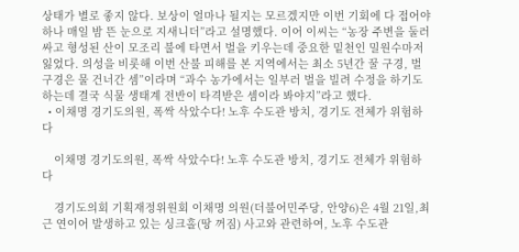상태가 별로 좋지 않다. 보상이 얼마나 될지는 모르겠지만 이번 기회에 다 접어야 하나 매일 밤 뜬 눈으로 지새니더”라고 설명했다. 이어 이씨는 “농장 주변을 둘러싸고 형성된 산이 모조리 불에 타면서 벌을 키우는데 중요한 밑천인 밀원수마저 잃었다. 의성을 비롯해 이번 산불 피해를 본 지역에서는 최소 5년간 꿀 구경, 벌 구경은 물 건너간 셈”이라며 “과수 농가에서는 일부러 벌을 빌려 수정을 하기도 하는데 결국 식물 생태계 전반이 타격받은 셈이라 봐야지”라고 했다.
  • 이채명 경기도의원, 폭싹 삭았수다! 노후 수도관 방치, 경기도 전체가 위험하다

    이채명 경기도의원, 폭싹 삭았수다! 노후 수도관 방치, 경기도 전체가 위험하다

    경기도의회 기획재정위원회 이채명 의원(더불어민주당, 안양6)은 4월 21일,최근 연이어 발생하고 있는 싱크홀(땅 꺼짐) 사고와 관련하여, 노후 수도관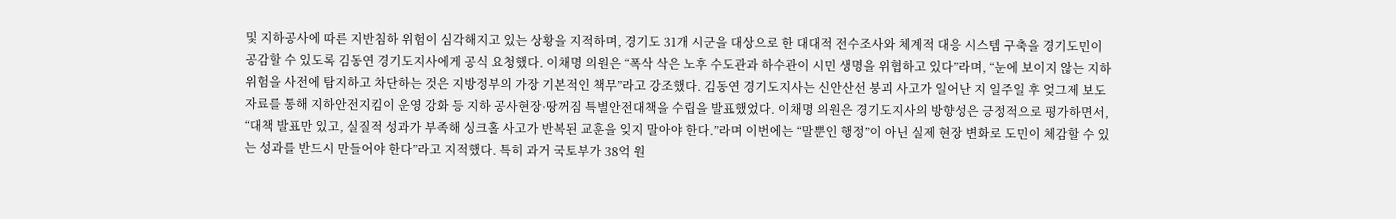및 지하공사에 따른 지반침하 위험이 심각해지고 있는 상황을 지적하며, 경기도 31개 시군을 대상으로 한 대대적 전수조사와 체계적 대응 시스템 구축을 경기도민이 공감할 수 있도록 김동연 경기도지사에게 공식 요청했다. 이채명 의원은 “폭삭 삭은 노후 수도관과 하수관이 시민 생명을 위협하고 있다”라며, “눈에 보이지 않는 지하 위험을 사전에 탐지하고 차단하는 것은 지방정부의 가장 기본적인 책무”라고 강조했다. 김동연 경기도지사는 신안산선 붕괴 사고가 일어난 지 일주일 후 엊그제 보도자료를 통해 지하안전지킴이 운영 강화 등 지하 공사현장·땅꺼짐 특별안전대책을 수립을 발표했었다. 이채명 의원은 경기도지사의 방향성은 긍정적으로 평가하면서, “대책 발표만 있고, 실질적 성과가 부족해 싱크홀 사고가 반복된 교훈을 잊지 말아야 한다.”라며 이번에는 “말뿐인 행정”이 아닌 실제 현장 변화로 도민이 체감할 수 있는 성과를 반드시 만들어야 한다”라고 지적했다. 특히 과거 국토부가 38억 원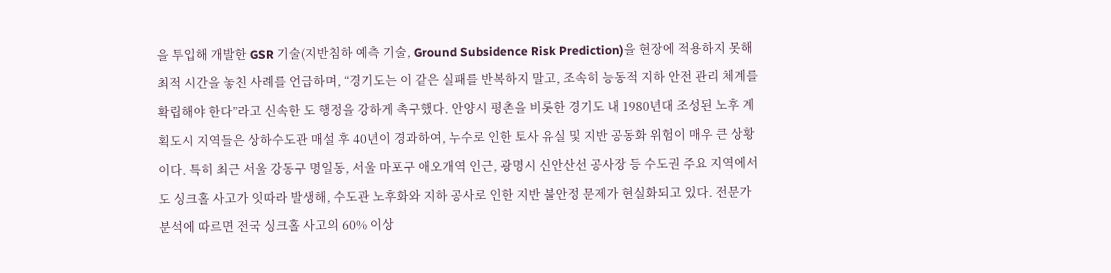을 투입해 개발한 GSR 기술(지반침하 예측 기술, Ground Subsidence Risk Prediction)을 현장에 적용하지 못해 최적 시간을 놓친 사례를 언급하며, “경기도는 이 같은 실패를 반복하지 말고, 조속히 능동적 지하 안전 관리 체계를 확립해야 한다”라고 신속한 도 행정을 강하게 촉구했다. 안양시 평촌을 비롯한 경기도 내 1980년대 조성된 노후 계획도시 지역들은 상하수도관 매설 후 40년이 경과하여, 누수로 인한 토사 유실 및 지반 공동화 위험이 매우 큰 상황이다. 특히 최근 서울 강동구 명일동, 서울 마포구 애오개역 인근, 광명시 신안산선 공사장 등 수도권 주요 지역에서도 싱크홀 사고가 잇따라 발생해, 수도관 노후화와 지하 공사로 인한 지반 불안정 문제가 현실화되고 있다. 전문가 분석에 따르면 전국 싱크홀 사고의 60% 이상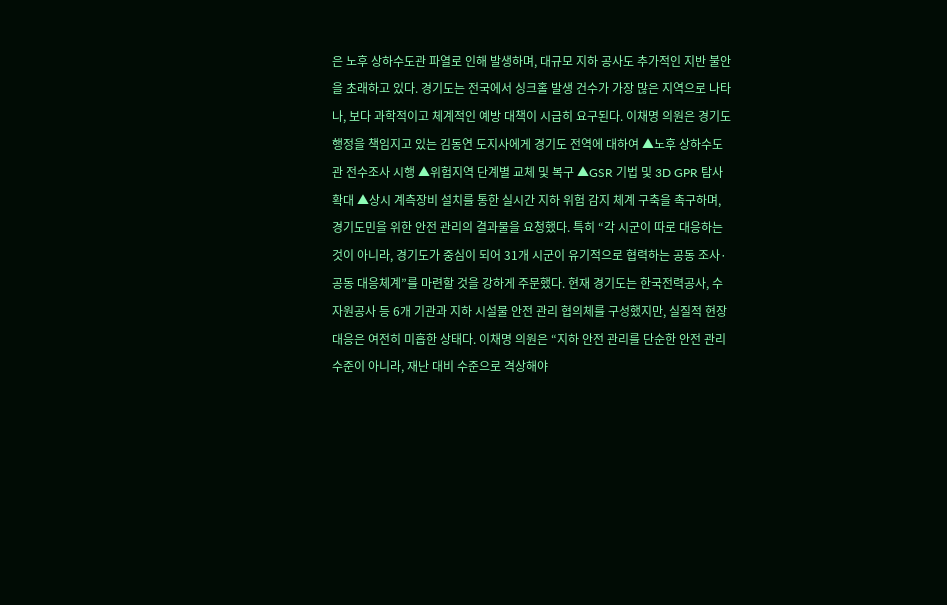은 노후 상하수도관 파열로 인해 발생하며, 대규모 지하 공사도 추가적인 지반 불안을 초래하고 있다. 경기도는 전국에서 싱크홀 발생 건수가 가장 많은 지역으로 나타나, 보다 과학적이고 체계적인 예방 대책이 시급히 요구된다. 이채명 의원은 경기도 행정을 책임지고 있는 김동연 도지사에게 경기도 전역에 대하여 ▲노후 상하수도관 전수조사 시행 ▲위험지역 단계별 교체 및 복구 ▲GSR 기법 및 3D GPR 탐사 확대 ▲상시 계측장비 설치를 통한 실시간 지하 위험 감지 체계 구축을 촉구하며, 경기도민을 위한 안전 관리의 결과물을 요청했다. 특히 “각 시군이 따로 대응하는 것이 아니라, 경기도가 중심이 되어 31개 시군이 유기적으로 협력하는 공동 조사·공동 대응체계”를 마련할 것을 강하게 주문했다. 현재 경기도는 한국전력공사, 수자원공사 등 6개 기관과 지하 시설물 안전 관리 협의체를 구성했지만, 실질적 현장 대응은 여전히 미흡한 상태다. 이채명 의원은 “지하 안전 관리를 단순한 안전 관리 수준이 아니라, 재난 대비 수준으로 격상해야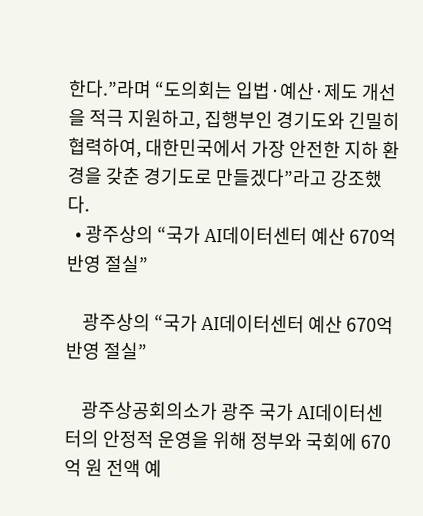한다.”라며 “도의회는 입법·예산·제도 개선을 적극 지원하고, 집행부인 경기도와 긴밀히 협력하여, 대한민국에서 가장 안전한 지하 환경을 갖춘 경기도로 만들겠다”라고 강조했다.
  • 광주상의 “국가 AI데이터센터 예산 670억 반영 절실”

    광주상의 “국가 AI데이터센터 예산 670억 반영 절실”

    광주상공회의소가 광주 국가 AI데이터센터의 안정적 운영을 위해 정부와 국회에 670억 원 전액 예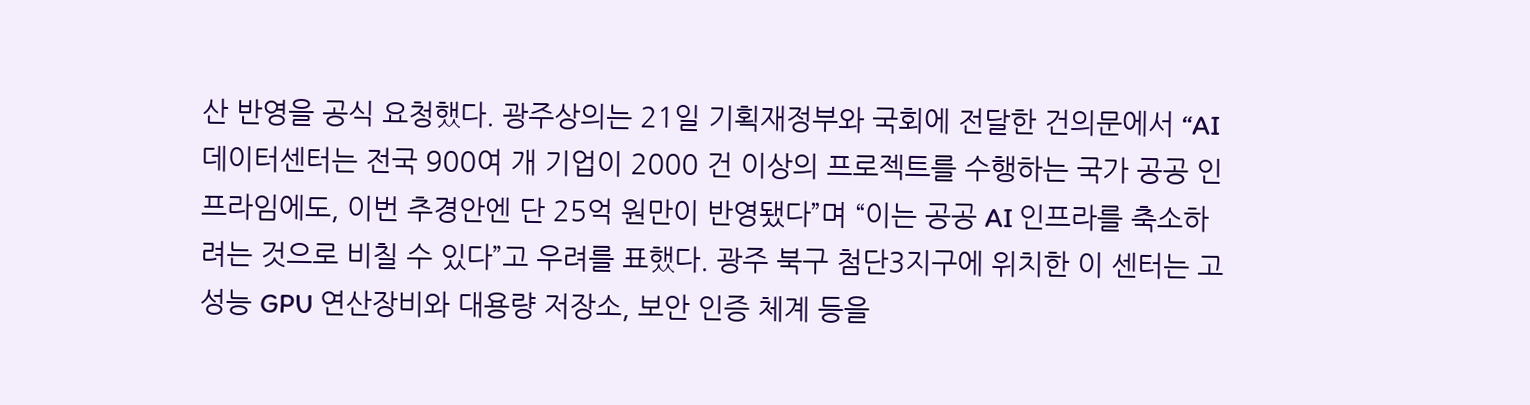산 반영을 공식 요청했다. 광주상의는 21일 기획재정부와 국회에 전달한 건의문에서 “AI데이터센터는 전국 900여 개 기업이 2000 건 이상의 프로젝트를 수행하는 국가 공공 인프라임에도, 이번 추경안엔 단 25억 원만이 반영됐다”며 “이는 공공 AI 인프라를 축소하려는 것으로 비칠 수 있다”고 우려를 표했다. 광주 북구 첨단3지구에 위치한 이 센터는 고성능 GPU 연산장비와 대용량 저장소, 보안 인증 체계 등을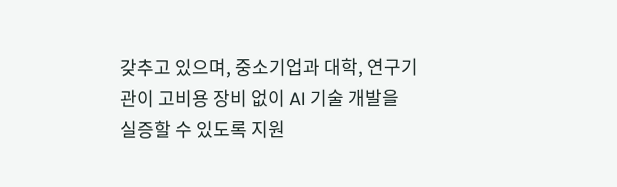갖추고 있으며, 중소기업과 대학, 연구기관이 고비용 장비 없이 AI 기술 개발을 실증할 수 있도록 지원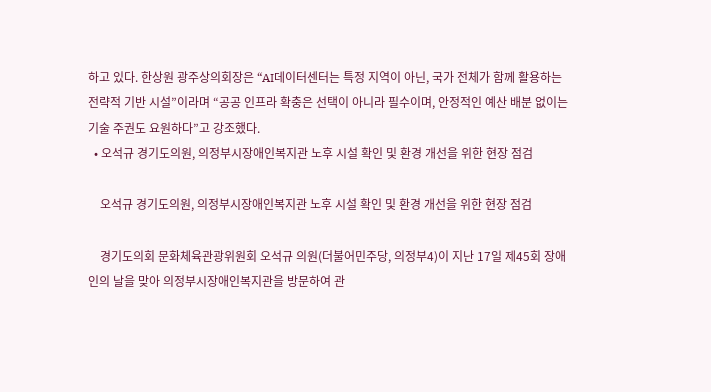하고 있다. 한상원 광주상의회장은 “AI데이터센터는 특정 지역이 아닌, 국가 전체가 함께 활용하는 전략적 기반 시설”이라며 “공공 인프라 확충은 선택이 아니라 필수이며, 안정적인 예산 배분 없이는 기술 주권도 요원하다”고 강조했다.
  • 오석규 경기도의원, 의정부시장애인복지관 노후 시설 확인 및 환경 개선을 위한 현장 점검

    오석규 경기도의원, 의정부시장애인복지관 노후 시설 확인 및 환경 개선을 위한 현장 점검

    경기도의회 문화체육관광위원회 오석규 의원(더불어민주당, 의정부4)이 지난 17일 제45회 장애인의 날을 맞아 의정부시장애인복지관을 방문하여 관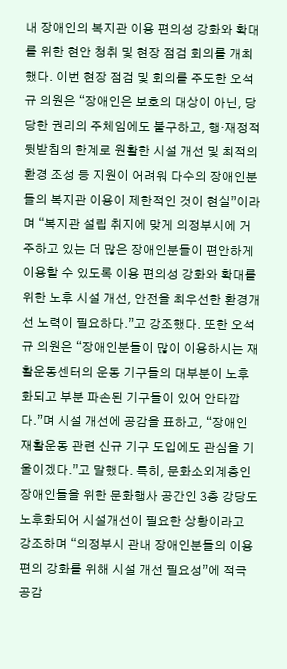내 장애인의 복지관 이용 편의성 강화와 확대를 위한 현안 청취 및 현장 점검 회의를 개최했다. 이번 현장 점검 및 회의를 주도한 오석규 의원은 “장애인은 보호의 대상이 아닌, 당당한 권리의 주체임에도 불구하고, 행·재정적 뒷받침의 한계로 원활한 시설 개선 및 최적의 환경 조성 등 지원이 어려워 다수의 장애인분들의 복지관 이용이 제한적인 것이 현실”이라며 “복지관 설립 취지에 맞게 의정부시에 거주하고 있는 더 많은 장애인분들이 편안하게 이용할 수 있도록 이용 편의성 강화와 확대를 위한 노후 시설 개선, 안전을 최우선한 환경개선 노력이 필요하다.”고 강조했다. 또한 오석규 의원은 “장애인분들이 많이 이용하시는 재활운동센터의 운동 기구들의 대부분이 노후화되고 부분 파손된 기구들이 있어 안타깝다.”며 시설 개선에 공감을 표하고, “장애인 재활운동 관련 신규 기구 도입에도 관심을 기울이겠다.”고 말했다. 특히, 문화소외계층인 장애인들을 위한 문화행사 공간인 3층 강당도 노후화되어 시설개선이 필요한 상황이라고 강조하며 “의정부시 관내 장애인분들의 이용편의 강화를 위해 시설 개선 필요성”에 적극 공감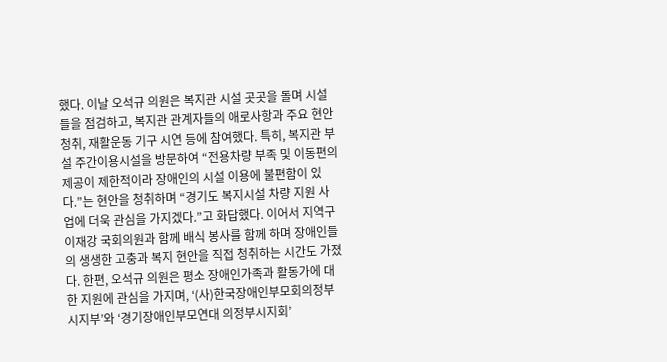했다. 이날 오석규 의원은 복지관 시설 곳곳을 돌며 시설들을 점검하고, 복지관 관계자들의 애로사항과 주요 현안 청취, 재활운동 기구 시연 등에 참여했다. 특히, 복지관 부설 주간이용시설을 방문하여 “전용차량 부족 및 이동편의 제공이 제한적이라 장애인의 시설 이용에 불편함이 있다.”는 현안을 청취하며 “경기도 복지시설 차량 지원 사업에 더욱 관심을 가지겠다.”고 화답했다. 이어서 지역구 이재강 국회의원과 함께 배식 봉사를 함께 하며 장애인들의 생생한 고충과 복지 현안을 직접 청취하는 시간도 가졌다. 한편, 오석규 의원은 평소 장애인가족과 활동가에 대한 지원에 관심을 가지며, ‘(사)한국장애인부모회의정부시지부’와 ‘경기장애인부모연대 의정부시지회’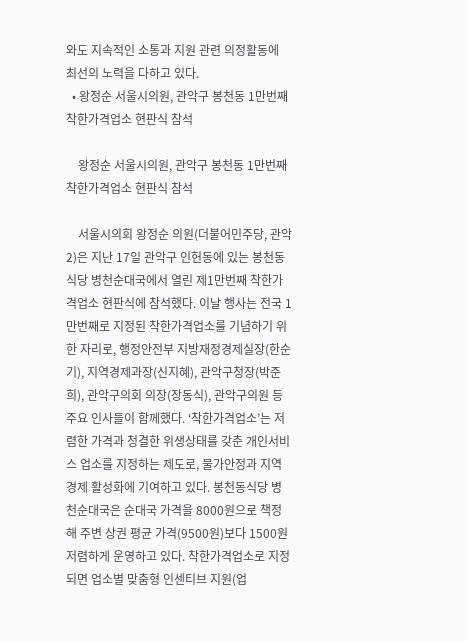와도 지속적인 소통과 지원 관련 의정활동에 최선의 노력을 다하고 있다.
  • 왕정순 서울시의원, 관악구 봉천동 1만번째 착한가격업소 현판식 참석

    왕정순 서울시의원, 관악구 봉천동 1만번째 착한가격업소 현판식 참석

    서울시의회 왕정순 의원(더불어민주당, 관악2)은 지난 17일 관악구 인헌동에 있는 봉천동식당 병천순대국에서 열린 제1만번째 착한가격업소 현판식에 참석했다. 이날 행사는 전국 1만번째로 지정된 착한가격업소를 기념하기 위한 자리로, 행정안전부 지방재정경제실장(한순기), 지역경제과장(신지혜), 관악구청장(박준희), 관악구의회 의장(장동식), 관악구의원 등 주요 인사들이 함께했다. ‘착한가격업소’는 저렴한 가격과 청결한 위생상태를 갖춘 개인서비스 업소를 지정하는 제도로, 물가안정과 지역경제 활성화에 기여하고 있다. 봉천동식당 병천순대국은 순대국 가격을 8000원으로 책정해 주변 상권 평균 가격(9500원)보다 1500원 저렴하게 운영하고 있다. 착한가격업소로 지정되면 업소별 맞춤형 인센티브 지원(업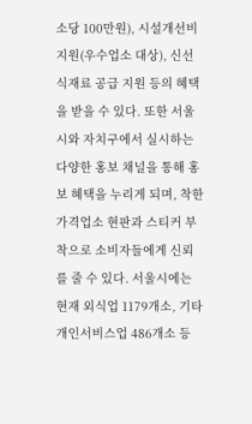소당 100만원), 시설개선비 지원(우수업소 대상), 신선식재료 공급 지원 등의 혜택을 받을 수 있다. 또한 서울시와 자치구에서 실시하는 다양한 홍보 채널을 통해 홍보 혜택을 누리게 되며, 착한가격업소 현판과 스티커 부착으로 소비자들에게 신뢰를 줄 수 있다. 서울시에는 현재 외식업 1179개소, 기타 개인서비스업 486개소 등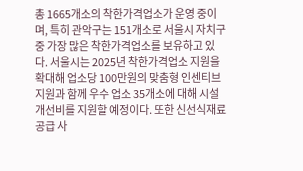총 1665개소의 착한가격업소가 운영 중이며, 특히 관악구는 151개소로 서울시 자치구 중 가장 많은 착한가격업소를 보유하고 있다. 서울시는 2025년 착한가격업소 지원을 확대해 업소당 100만원의 맞춤형 인센티브 지원과 함께 우수 업소 35개소에 대해 시설개선비를 지원할 예정이다. 또한 신선식재료 공급 사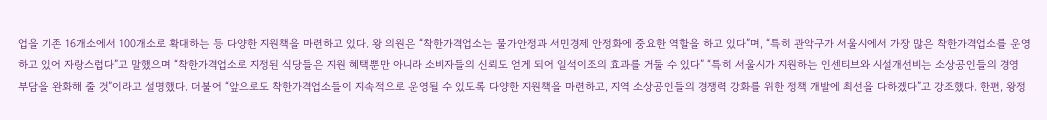업을 기존 16개소에서 100개소로 확대하는 등 다양한 지원책을 마련하고 있다. 왕 의원은 “착한가격업소는 물가안정과 서민경제 안정화에 중요한 역할을 하고 있다”며, “특히 관악구가 서울시에서 가장 많은 착한가격업소를 운영하고 있어 자랑스럽다”고 말했으며 “착한가격업소로 지정된 식당들은 지원 혜택뿐만 아니라 소비자들의 신뢰도 얻게 되어 일석이조의 효과를 거둘 수 있다” “특히 서울시가 지원하는 인센티브와 시설개선비는 소상공인들의 경영 부담을 완화해 줄 것”이라고 설명했다. 더불어 “앞으로도 착한가격업소들이 지속적으로 운영될 수 있도록 다양한 지원책을 마련하고, 지역 소상공인들의 경쟁력 강화를 위한 정책 개발에 최선을 다하겠다”고 강조했다. 한편, 왕정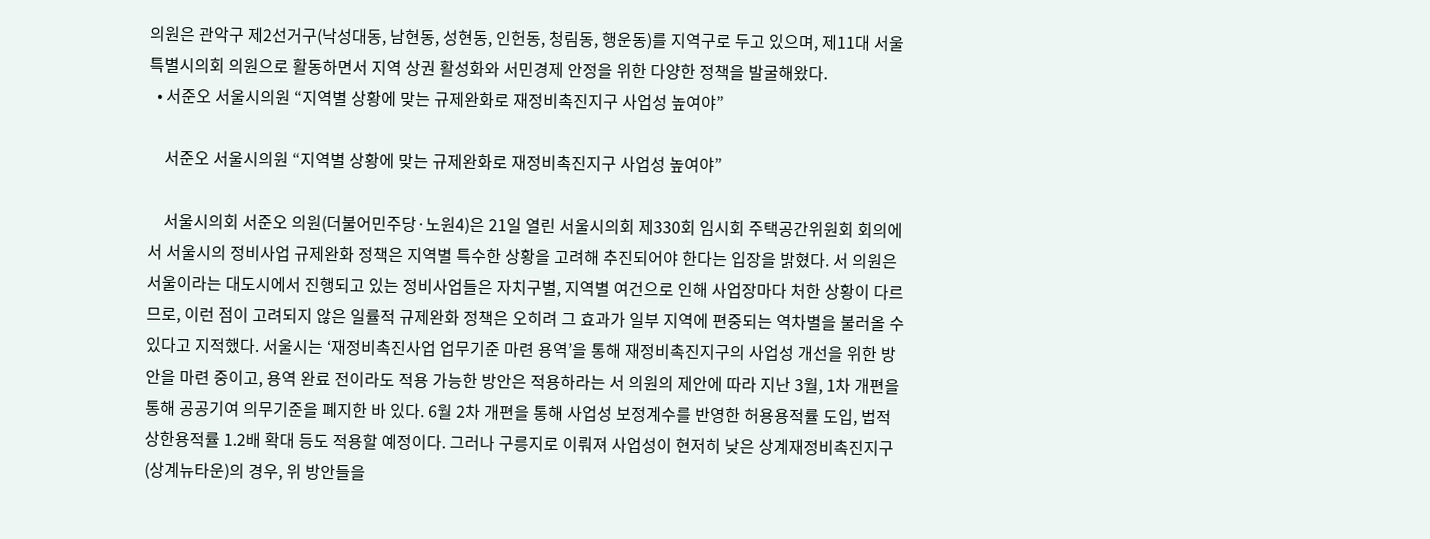의원은 관악구 제2선거구(낙성대동, 남현동, 성현동, 인헌동, 청림동, 행운동)를 지역구로 두고 있으며, 제11대 서울특별시의회 의원으로 활동하면서 지역 상권 활성화와 서민경제 안정을 위한 다양한 정책을 발굴해왔다.
  • 서준오 서울시의원 “지역별 상황에 맞는 규제완화로 재정비촉진지구 사업성 높여야”

    서준오 서울시의원 “지역별 상황에 맞는 규제완화로 재정비촉진지구 사업성 높여야”

    서울시의회 서준오 의원(더불어민주당·노원4)은 21일 열린 서울시의회 제330회 임시회 주택공간위원회 회의에서 서울시의 정비사업 규제완화 정책은 지역별 특수한 상황을 고려해 추진되어야 한다는 입장을 밝혔다. 서 의원은 서울이라는 대도시에서 진행되고 있는 정비사업들은 자치구별, 지역별 여건으로 인해 사업장마다 처한 상황이 다르므로, 이런 점이 고려되지 않은 일률적 규제완화 정책은 오히려 그 효과가 일부 지역에 편중되는 역차별을 불러올 수 있다고 지적했다. 서울시는 ‘재정비촉진사업 업무기준 마련 용역’을 통해 재정비촉진지구의 사업성 개선을 위한 방안을 마련 중이고, 용역 완료 전이라도 적용 가능한 방안은 적용하라는 서 의원의 제안에 따라 지난 3월, 1차 개편을 통해 공공기여 의무기준을 폐지한 바 있다. 6월 2차 개편을 통해 사업성 보정계수를 반영한 허용용적률 도입, 법적상한용적률 1.2배 확대 등도 적용할 예정이다. 그러나 구릉지로 이뤄져 사업성이 현저히 낮은 상계재정비촉진지구(상계뉴타운)의 경우, 위 방안들을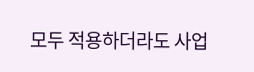모두 적용하더라도 사업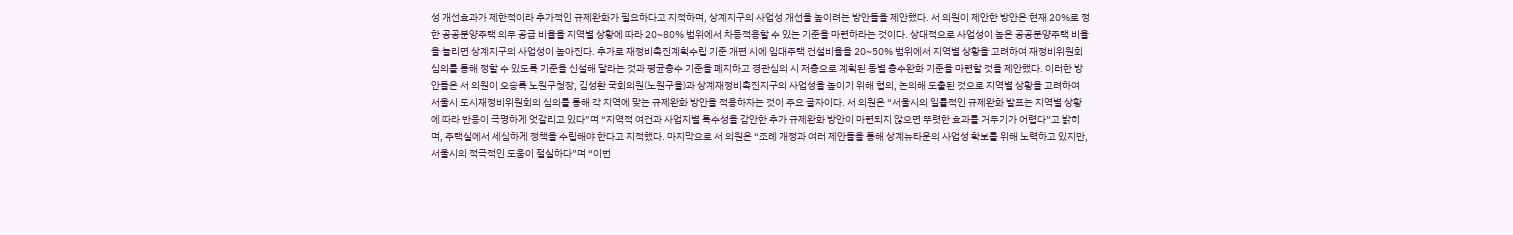성 개선효과가 제한적이라 추가적인 규제완화가 필요하다고 지적하며, 상계지구의 사업성 개선을 높이려는 방안들을 제안했다. 서 의원이 제안한 방안은 현재 20%로 정한 공공분양주택 의무 공급 비율을 지역별 상황에 따라 20~80% 범위에서 차등적용할 수 있는 기준을 마련하라는 것이다. 상대적으로 사업성이 높은 공공분양주택 비율을 늘리면 상계지구의 사업성이 높아진다. 추가로 재정비촉진계획수립 기준 개편 시에 임대주택 건설비율을 20~50% 범위에서 지역별 상황을 고려하여 재정비위원회 심의를 통해 정할 수 있도록 기준을 신설해 달라는 것과 평균층수 기준을 폐지하고 경관심의 시 저층으로 계획된 동별 층수완화 기준을 마련할 것을 제안했다. 이러한 방안들은 서 의원이 오승록 노원구청장, 김성환 국회의원(노원구을)과 상계재정비촉진지구의 사업성을 높이기 위해 협의, 논의해 도출된 것으로 지역별 상황을 고려하여 서울시 도시재정비위원회의 심의를 통해 각 지역에 맞는 규제완화 방안을 적용하자는 것이 주요 골자이다. 서 의원은 “서울시의 일률적인 규제완화 발표는 지역별 상황에 따라 반응이 극명하게 엇갈리고 있다”며 “지역적 여건과 사업지별 특수성을 감안한 추가 규제완화 방안이 마련되지 않으면 뚜렷한 효과를 거두기가 어렵다”고 밝히며, 주택실에서 세심하게 정책을 수립해야 한다고 지적했다. 마지막으로 서 의원은 “조례 개정과 여러 제안들을 통해 상계뉴타운의 사업성 확보를 위해 노력하고 있지만, 서울시의 적극적인 도움이 절실하다”며 “이번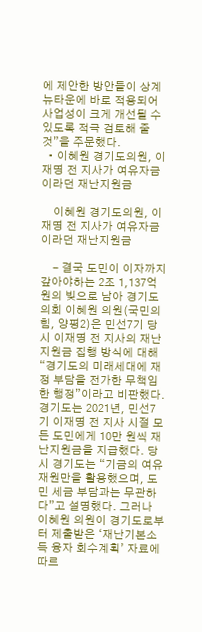에 제안한 방안들이 상계뉴타운에 바로 적용되어 사업성이 크게 개선될 수 있도록 적극 검토해 줄 것”을 주문했다.
  • 이혜원 경기도의원, 이재명 전 지사가 여유자금이라던 재난지원금

    이혜원 경기도의원, 이재명 전 지사가 여유자금이라던 재난지원금

    - 결국 도민이 이자까지 갚아야하는 2조 1,137억원의 빚으로 남아 경기도의회 이혜원 의원(국민의힘, 양평2)은 민선7기 당시 이재명 전 지사의 재난지원금 집행 방식에 대해 “경기도의 미래세대에 재정 부담을 전가한 무책임한 행정”이라고 비판했다. 경기도는 2021년, 민선7기 이재명 전 지사 시절 모든 도민에게 10만 원씩 재난지원금을 지급했다. 당시 경기도는 “기금의 여유재원만을 활용했으며, 도민 세금 부담과는 무관하다”고 설명했다. 그러나 이혜원 의원이 경기도로부터 제출받은 ‘재난기본소득 융자 회수계획’ 자료에 따르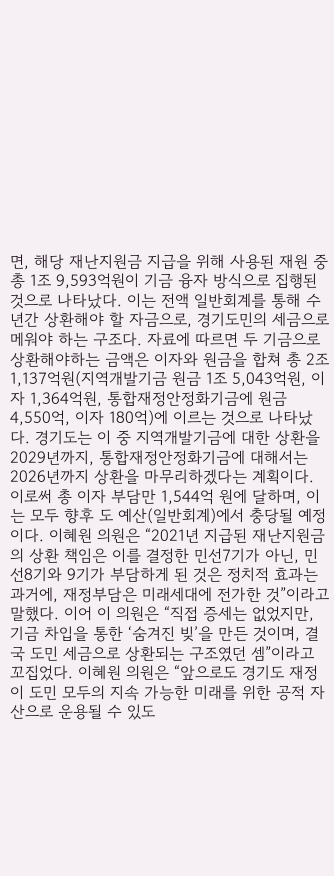면, 해당 재난지원금 지급을 위해 사용된 재원 중 총 1조 9,593억원이 기금 융자 방식으로 집행된 것으로 나타났다. 이는 전액 일반회계를 통해 수년간 상환해야 할 자금으로, 경기도민의 세금으로 메워야 하는 구조다. 자료에 따르면 두 기금으로 상환해야하는 금액은 이자와 원금을 합쳐 총 2조 1,137억원(지역개발기금 원금 1조 5,043억원, 이자 1,364억원, 통합재정안정화기금에 원금 4,550억, 이자 180억)에 이르는 것으로 나타났다. 경기도는 이 중 지역개발기금에 대한 상환을 2029년까지, 통합재정안정화기금에 대해서는 2026년까지 상환을 마무리하겠다는 계획이다. 이로써 총 이자 부담만 1,544억 원에 달하며, 이는 모두 향후 도 예산(일반회계)에서 충당될 예정이다. 이혜원 의원은 “2021년 지급된 재난지원금의 상환 책임은 이를 결정한 민선7기가 아닌, 민선8기와 9기가 부담하게 된 것은 정치적 효과는 과거에, 재정부담은 미래세대에 전가한 것”이라고 말했다. 이어 이 의원은 “직접 증세는 없었지만, 기금 차입을 통한 ‘숨겨진 빚’을 만든 것이며, 결국 도민 세금으로 상환되는 구조였던 셈”이라고 꼬집었다. 이혜원 의원은 “앞으로도 경기도 재정이 도민 모두의 지속 가능한 미래를 위한 공적 자산으로 운용될 수 있도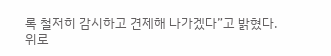록 철저히 감시하고 견제해 나가겠다”고 밝혔다.
위로